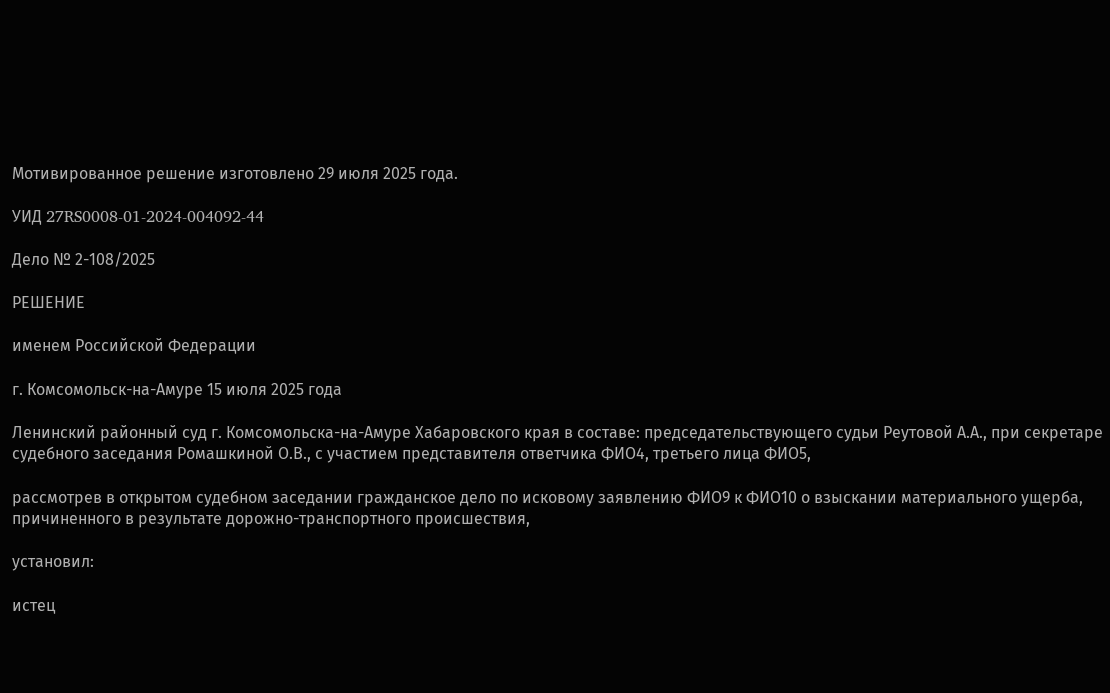Мотивированное решение изготовлено 29 июля 2025 года.

УИД 27RS0008-01-2024-004092-44

Дело № 2-108/2025

РЕШЕНИЕ

именем Российской Федерации

г. Комсомольск-на-Амуре 15 июля 2025 года

Ленинский районный суд г. Комсомольска-на-Амуре Хабаровского края в составе: председательствующего судьи Реутовой А.А., при секретаре судебного заседания Ромашкиной О.В., с участием представителя ответчика ФИО4, третьего лица ФИО5,

рассмотрев в открытом судебном заседании гражданское дело по исковому заявлению ФИО9 к ФИО10 о взыскании материального ущерба, причиненного в результате дорожно-транспортного происшествия,

установил:

истец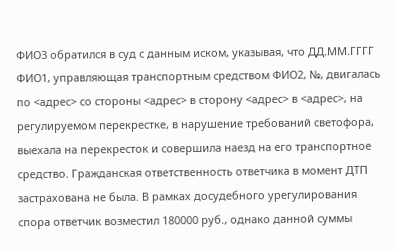ФИО3 обратился в суд с данным иском, указывая, что ДД.ММ.ГГГГ ФИО1, управляющая транспортным средством ФИО2, №, двигалась по <адрес> со стороны <адрес> в сторону <адрес> в <адрес>, на регулируемом перекрестке, в нарушение требований светофора, выехала на перекресток и совершила наезд на его транспортное средство. Гражданская ответственность ответчика в момент ДТП застрахована не была. В рамках досудебного урегулирования спора ответчик возместил 180000 руб., однако данной суммы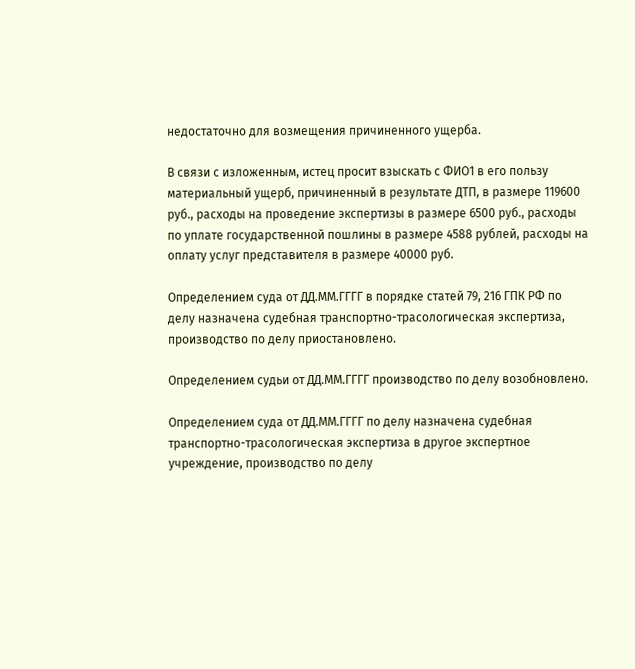недостаточно для возмещения причиненного ущерба.

В связи с изложенным, истец просит взыскать с ФИО1 в его пользу материальный ущерб, причиненный в результате ДТП, в размере 119600 руб., расходы на проведение экспертизы в размере 6500 руб., расходы по уплате государственной пошлины в размере 4588 рублей, расходы на оплату услуг представителя в размере 40000 руб.

Определением суда от ДД.ММ.ГГГГ в порядке статей 79, 216 ГПК РФ по делу назначена судебная транспортно-трасологическая экспертиза, производство по делу приостановлено.

Определением судьи от ДД.ММ.ГГГГ производство по делу возобновлено.

Определением суда от ДД.ММ.ГГГГ по делу назначена судебная транспортно-трасологическая экспертиза в другое экспертное учреждение, производство по делу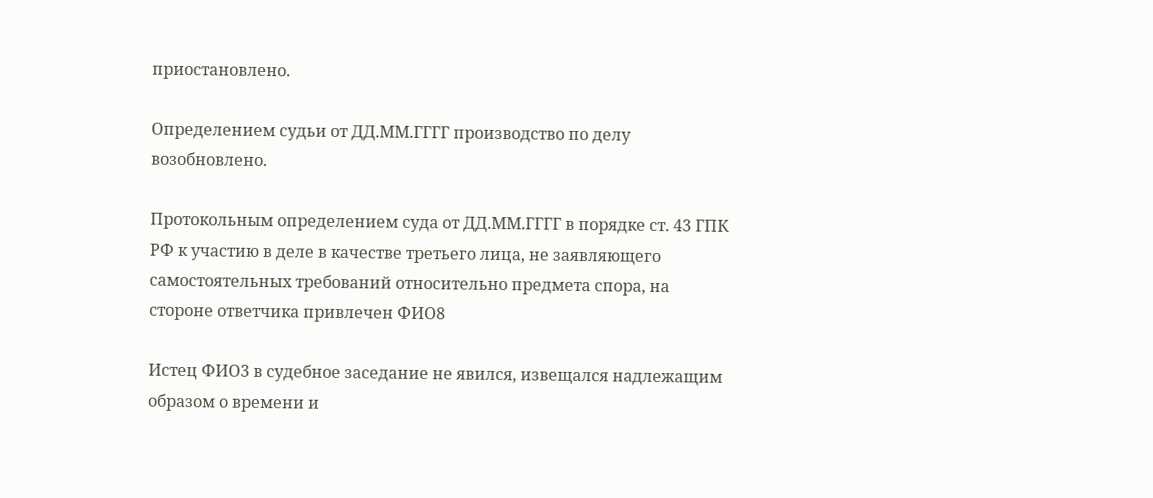приостановлено.

Определением судьи от ДД.ММ.ГГГГ производство по делу возобновлено.

Протокольным определением суда от ДД.ММ.ГГГГ в порядке ст. 43 ГПК РФ к участию в деле в качестве третьего лица, не заявляющего самостоятельных требований относительно предмета спора, на стороне ответчика привлечен ФИО8

Истец ФИО3 в судебное заседание не явился, извещался надлежащим образом о времени и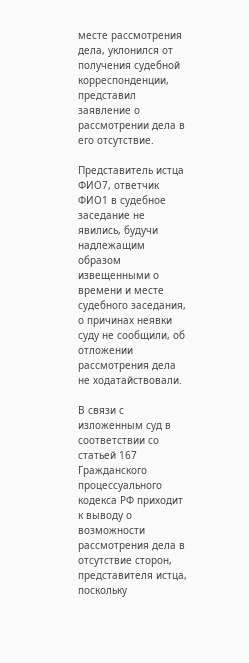месте рассмотрения дела, уклонился от получения судебной корреспонденции, представил заявление о рассмотрении дела в его отсутствие.

Представитель истца ФИО7, ответчик ФИО1 в судебное заседание не явились, будучи надлежащим образом извещенными о времени и месте судебного заседания, о причинах неявки суду не сообщили, об отложении рассмотрения дела не ходатайствовали.

В связи с изложенным суд в соответствии со статьей 167 Гражданского процессуального кодекса РФ приходит к выводу о возможности рассмотрения дела в отсутствие сторон, представителя истца, поскольку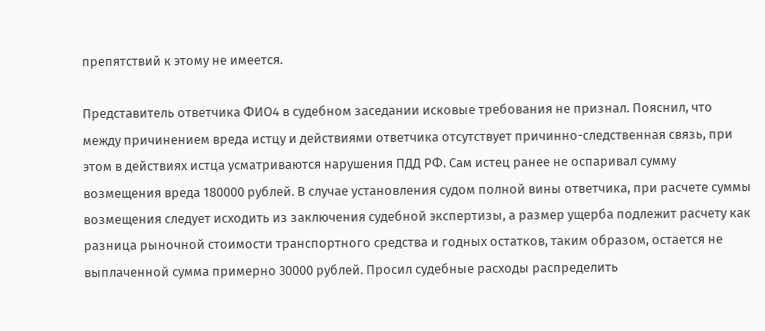препятствий к этому не имеется.

Представитель ответчика ФИО4 в судебном заседании исковые требования не признал. Пояснил, что между причинением вреда истцу и действиями ответчика отсутствует причинно-следственная связь, при этом в действиях истца усматриваются нарушения ПДД РФ. Сам истец ранее не оспаривал сумму возмещения вреда 180000 рублей. В случае установления судом полной вины ответчика, при расчете суммы возмещения следует исходить из заключения судебной экспертизы, а размер ущерба подлежит расчету как разница рыночной стоимости транспортного средства и годных остатков, таким образом, остается не выплаченной сумма примерно 30000 рублей. Просил судебные расходы распределить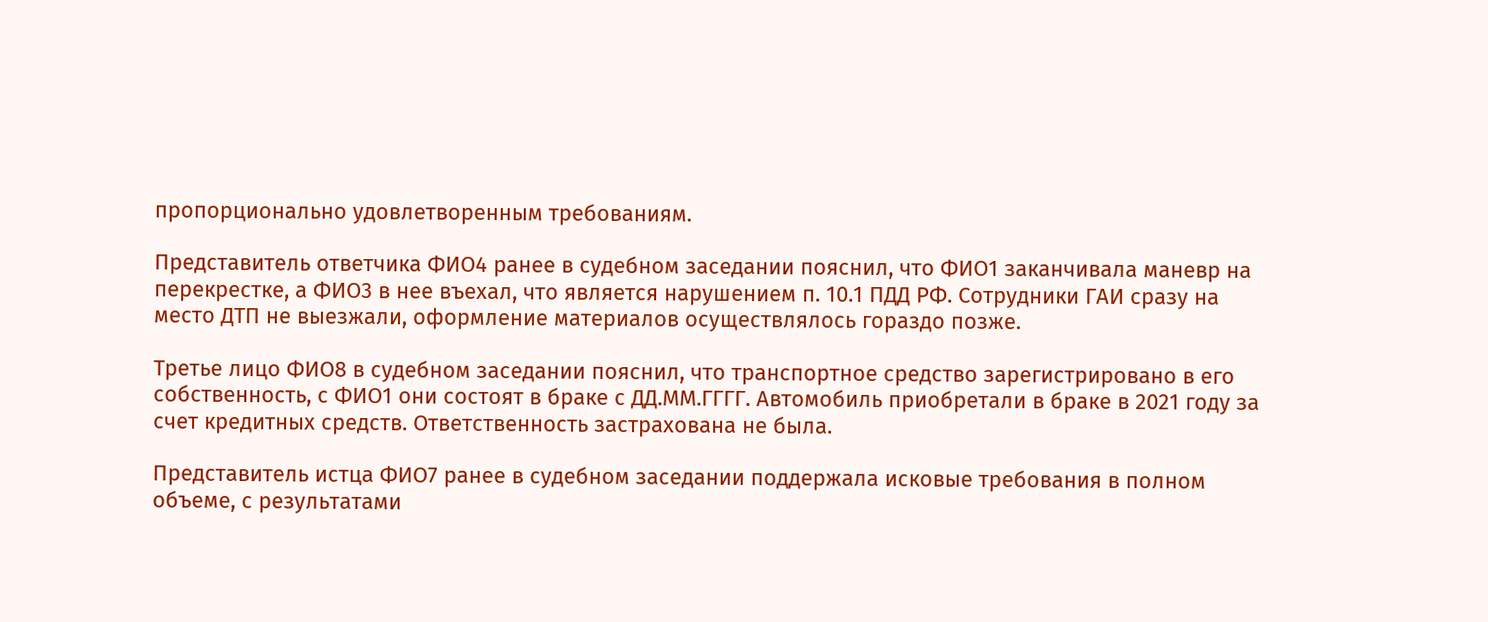пропорционально удовлетворенным требованиям.

Представитель ответчика ФИО4 ранее в судебном заседании пояснил, что ФИО1 заканчивала маневр на перекрестке, а ФИО3 в нее въехал, что является нарушением п. 10.1 ПДД РФ. Сотрудники ГАИ сразу на место ДТП не выезжали, оформление материалов осуществлялось гораздо позже.

Третье лицо ФИО8 в судебном заседании пояснил, что транспортное средство зарегистрировано в его собственность, с ФИО1 они состоят в браке с ДД.ММ.ГГГГ. Автомобиль приобретали в браке в 2021 году за счет кредитных средств. Ответственность застрахована не была.

Представитель истца ФИО7 ранее в судебном заседании поддержала исковые требования в полном объеме, с результатами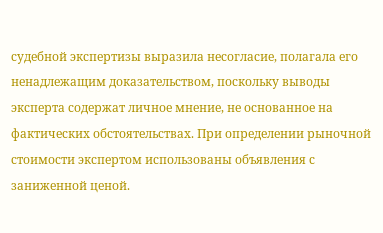судебной экспертизы выразила несогласие, полагала его ненадлежащим доказательством, поскольку выводы эксперта содержат личное мнение, не основанное на фактических обстоятельствах. При определении рыночной стоимости экспертом использованы объявления с заниженной ценой.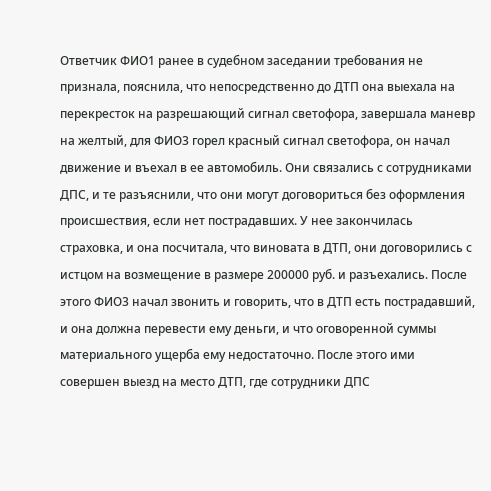Ответчик ФИО1 ранее в судебном заседании требования не признала, пояснила, что непосредственно до ДТП она выехала на перекресток на разрешающий сигнал светофора, завершала маневр на желтый, для ФИО3 горел красный сигнал светофора, он начал движение и въехал в ее автомобиль. Они связались с сотрудниками ДПС, и те разъяснили, что они могут договориться без оформления происшествия, если нет пострадавших. У нее закончилась страховка, и она посчитала, что виновата в ДТП, они договорились с истцом на возмещение в размере 200000 руб. и разъехались. После этого ФИО3 начал звонить и говорить, что в ДТП есть пострадавший, и она должна перевести ему деньги, и что оговоренной суммы материального ущерба ему недостаточно. После этого ими совершен выезд на место ДТП, где сотрудники ДПС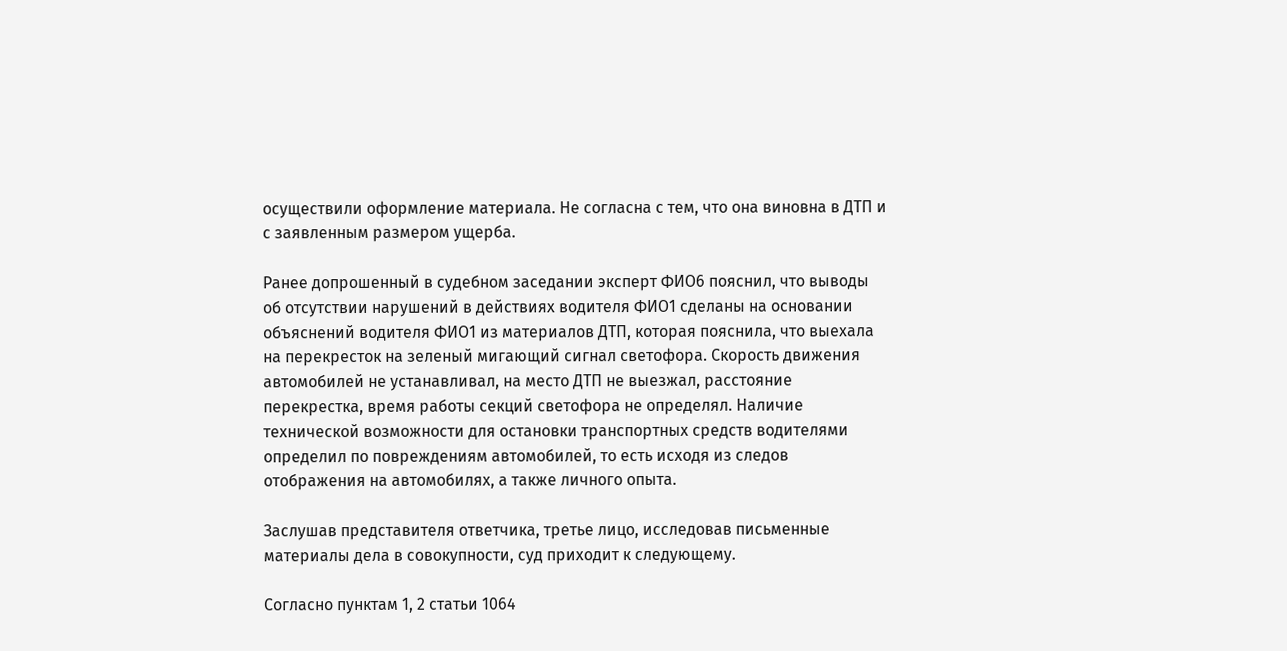осуществили оформление материала. Не согласна с тем, что она виновна в ДТП и с заявленным размером ущерба.

Ранее допрошенный в судебном заседании эксперт ФИО6 пояснил, что выводы об отсутствии нарушений в действиях водителя ФИО1 сделаны на основании объяснений водителя ФИО1 из материалов ДТП, которая пояснила, что выехала на перекресток на зеленый мигающий сигнал светофора. Скорость движения автомобилей не устанавливал, на место ДТП не выезжал, расстояние перекрестка, время работы секций светофора не определял. Наличие технической возможности для остановки транспортных средств водителями определил по повреждениям автомобилей, то есть исходя из следов отображения на автомобилях, а также личного опыта.

Заслушав представителя ответчика, третье лицо, исследовав письменные материалы дела в совокупности, суд приходит к следующему.

Согласно пунктам 1, 2 статьи 1064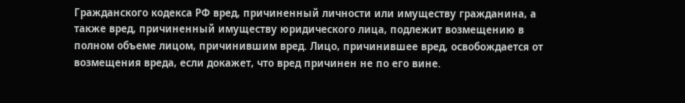Гражданского кодекса РФ вред, причиненный личности или имуществу гражданина, а также вред, причиненный имуществу юридического лица, подлежит возмещению в полном объеме лицом, причинившим вред. Лицо, причинившее вред, освобождается от возмещения вреда, если докажет, что вред причинен не по его вине.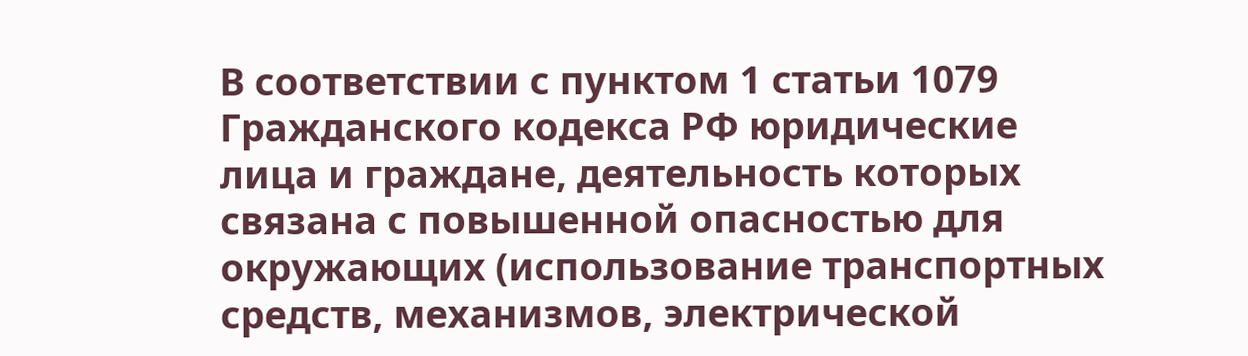В соответствии с пунктом 1 статьи 1079 Гражданского кодекса РФ юридические лица и граждане, деятельность которых связана с повышенной опасностью для окружающих (использование транспортных средств, механизмов, электрической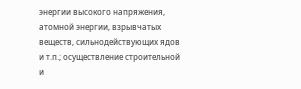энергии высокого напряжения, атомной энергии, взрывчатых веществ, сильнодействующих ядов и т.п.; осуществление строительной и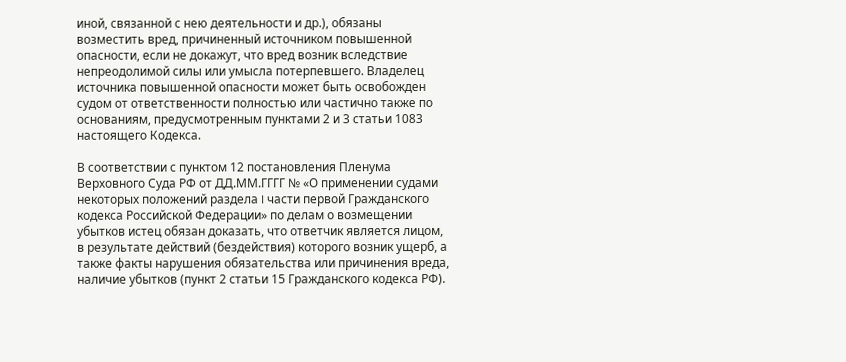иной, связанной с нею деятельности и др.), обязаны возместить вред, причиненный источником повышенной опасности, если не докажут, что вред возник вследствие непреодолимой силы или умысла потерпевшего. Владелец источника повышенной опасности может быть освобожден судом от ответственности полностью или частично также по основаниям, предусмотренным пунктами 2 и 3 статьи 1083 настоящего Кодекса.

В соответствии с пунктом 12 постановления Пленума Верховного Суда РФ от ДД.ММ.ГГГГ № «О применении судами некоторых положений раздела I части первой Гражданского кодекса Российской Федерации» по делам о возмещении убытков истец обязан доказать, что ответчик является лицом, в результате действий (бездействия) которого возник ущерб, а также факты нарушения обязательства или причинения вреда, наличие убытков (пункт 2 статьи 15 Гражданского кодекса РФ).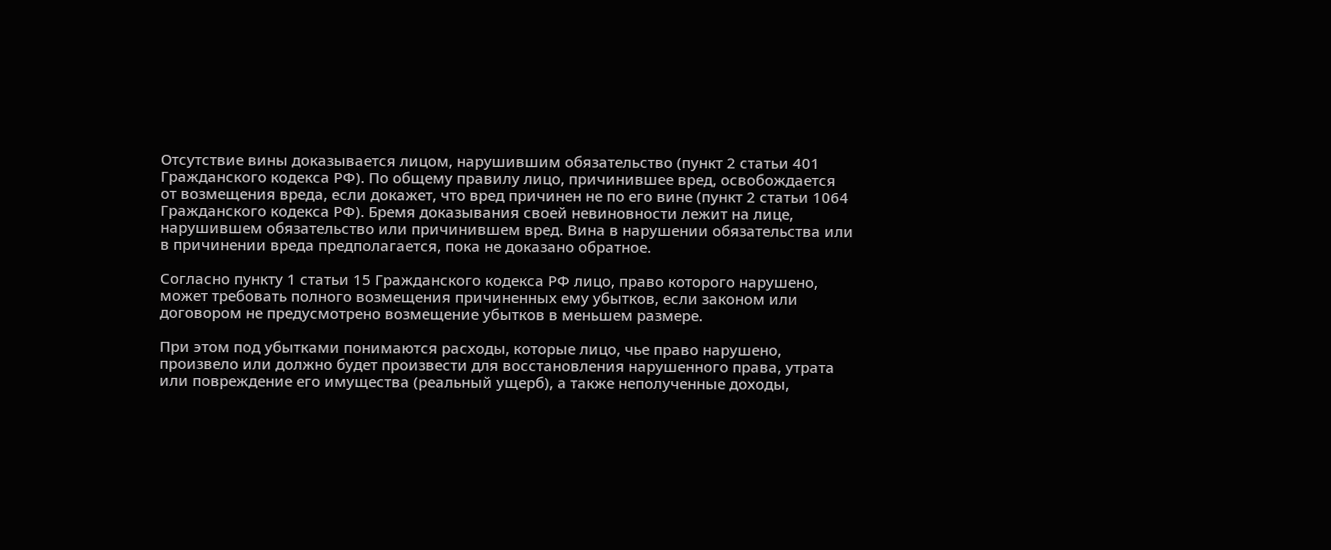Отсутствие вины доказывается лицом, нарушившим обязательство (пункт 2 статьи 401 Гражданского кодекса РФ). По общему правилу лицо, причинившее вред, освобождается от возмещения вреда, если докажет, что вред причинен не по его вине (пункт 2 статьи 1064 Гражданского кодекса РФ). Бремя доказывания своей невиновности лежит на лице, нарушившем обязательство или причинившем вред. Вина в нарушении обязательства или в причинении вреда предполагается, пока не доказано обратное.

Согласно пункту 1 статьи 15 Гражданского кодекса РФ лицо, право которого нарушено, может требовать полного возмещения причиненных ему убытков, если законом или договором не предусмотрено возмещение убытков в меньшем размере.

При этом под убытками понимаются расходы, которые лицо, чье право нарушено, произвело или должно будет произвести для восстановления нарушенного права, утрата или повреждение его имущества (реальный ущерб), а также неполученные доходы,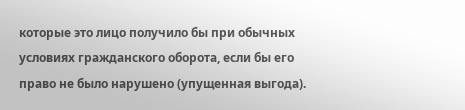которые это лицо получило бы при обычных условиях гражданского оборота, если бы его право не было нарушено (упущенная выгода).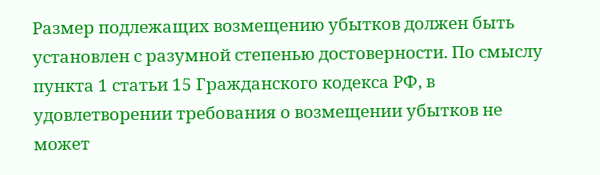Размер подлежащих возмещению убытков должен быть установлен с разумной степенью достоверности. По смыслу пункта 1 статьи 15 Гражданского кодекса РФ, в удовлетворении требования о возмещении убытков не может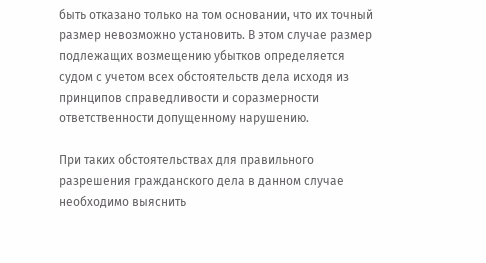быть отказано только на том основании, что их точный размер невозможно установить. В этом случае размер подлежащих возмещению убытков определяется судом с учетом всех обстоятельств дела исходя из принципов справедливости и соразмерности ответственности допущенному нарушению.

При таких обстоятельствах для правильного разрешения гражданского дела в данном случае необходимо выяснить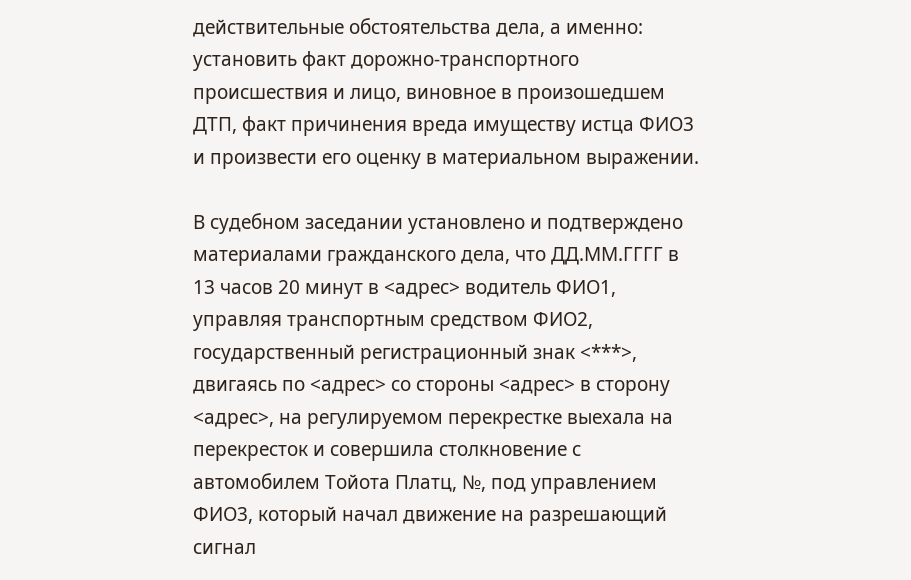действительные обстоятельства дела, а именно: установить факт дорожно-транспортного происшествия и лицо, виновное в произошедшем ДТП, факт причинения вреда имуществу истца ФИО3 и произвести его оценку в материальном выражении.

В судебном заседании установлено и подтверждено материалами гражданского дела, что ДД.ММ.ГГГГ в 13 часов 20 минут в <адрес> водитель ФИО1, управляя транспортным средством ФИО2, государственный регистрационный знак <***>, двигаясь по <адрес> со стороны <адрес> в сторону <адрес>, на регулируемом перекрестке выехала на перекресток и совершила столкновение с автомобилем Тойота Платц, №, под управлением ФИО3, который начал движение на разрешающий сигнал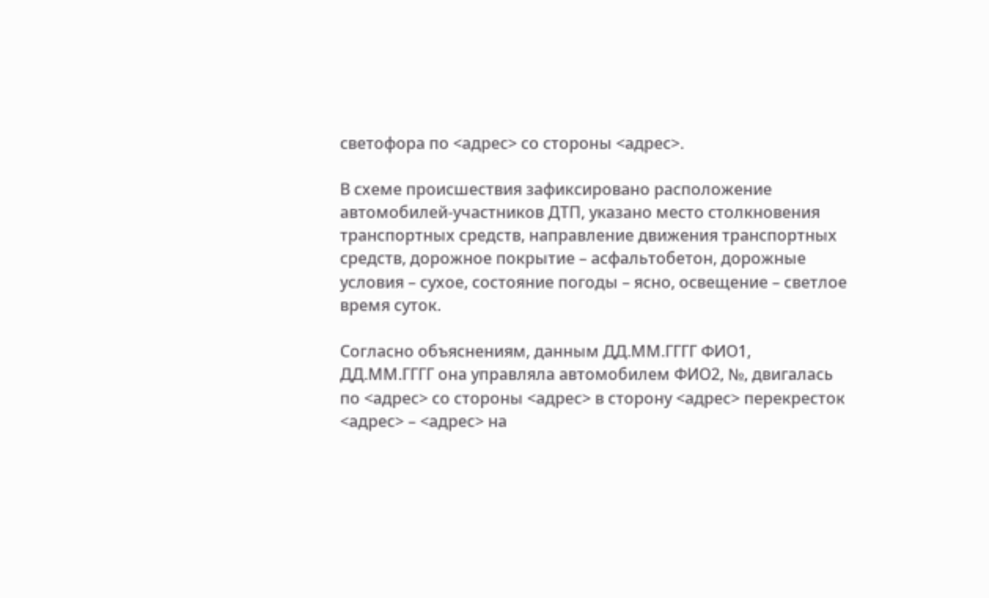светофора по <адрес> со стороны <адрес>.

В схеме происшествия зафиксировано расположение автомобилей-участников ДТП, указано место столкновения транспортных средств, направление движения транспортных средств, дорожное покрытие – асфальтобетон, дорожные условия – сухое, состояние погоды – ясно, освещение – светлое время суток.

Согласно объяснениям, данным ДД.ММ.ГГГГ ФИО1, ДД.ММ.ГГГГ она управляла автомобилем ФИО2, №, двигалась по <адрес> со стороны <адрес> в сторону <адрес> перекресток <адрес> – <адрес> на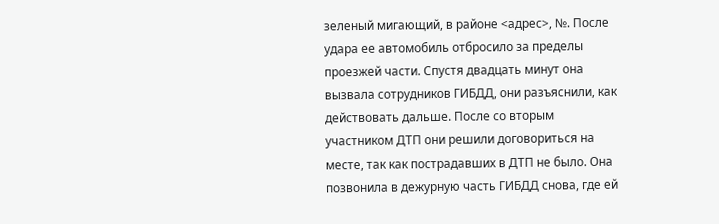зеленый мигающий, в районе <адрес>, №. После удара ее автомобиль отбросило за пределы проезжей части. Спустя двадцать минут она вызвала сотрудников ГИБДД, они разъяснили, как действовать дальше. После со вторым участником ДТП они решили договориться на месте, так как пострадавших в ДТП не было. Она позвонила в дежурную часть ГИБДД снова, где ей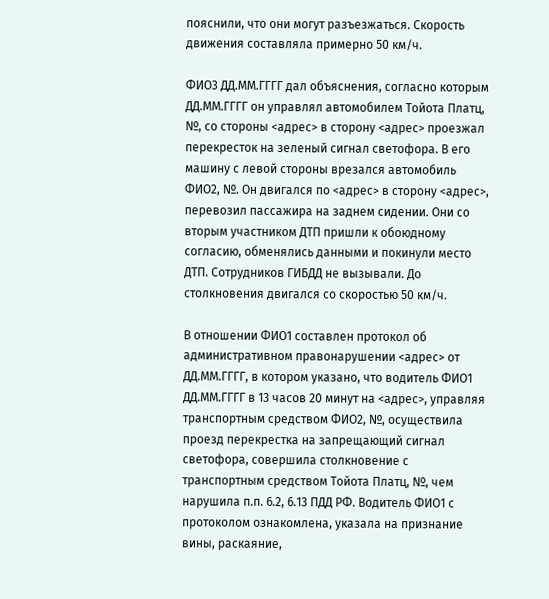пояснили, что они могут разъезжаться. Скорость движения составляла примерно 50 км/ч.

ФИО3 ДД.ММ.ГГГГ дал объяснения, согласно которым ДД.ММ.ГГГГ он управлял автомобилем Тойота Платц, №, со стороны <адрес> в сторону <адрес> проезжал перекресток на зеленый сигнал светофора. В его машину с левой стороны врезался автомобиль ФИО2, №. Он двигался по <адрес> в сторону <адрес>, перевозил пассажира на заднем сидении. Они со вторым участником ДТП пришли к обоюдному согласию, обменялись данными и покинули место ДТП. Сотрудников ГИБДД не вызывали. До столкновения двигался со скоростью 50 км/ч.

В отношении ФИО1 составлен протокол об административном правонарушении <адрес> от ДД.ММ.ГГГГ, в котором указано, что водитель ФИО1 ДД.ММ.ГГГГ в 13 часов 20 минут на <адрес>, управляя транспортным средством ФИО2, №, осуществила проезд перекрестка на запрещающий сигнал светофора, совершила столкновение с транспортным средством Тойота Платц, №, чем нарушила п.п. 6.2, 6.13 ПДД РФ. Водитель ФИО1 с протоколом ознакомлена, указала на признание вины, раскаяние,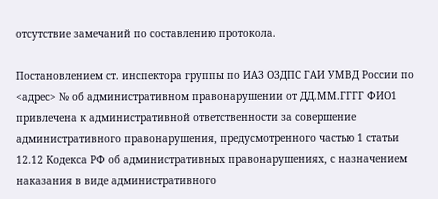отсутствие замечаний по составлению протокола.

Постановлением ст. инспектора группы по ИАЗ ОЗДПС ГАИ УМВД России по <адрес> № об административном правонарушении от ДД.ММ.ГГГГ ФИО1 привлечена к административной ответственности за совершение административного правонарушения, предусмотренного частью 1 статьи 12.12 Кодекса РФ об административных правонарушениях, с назначением наказания в виде административного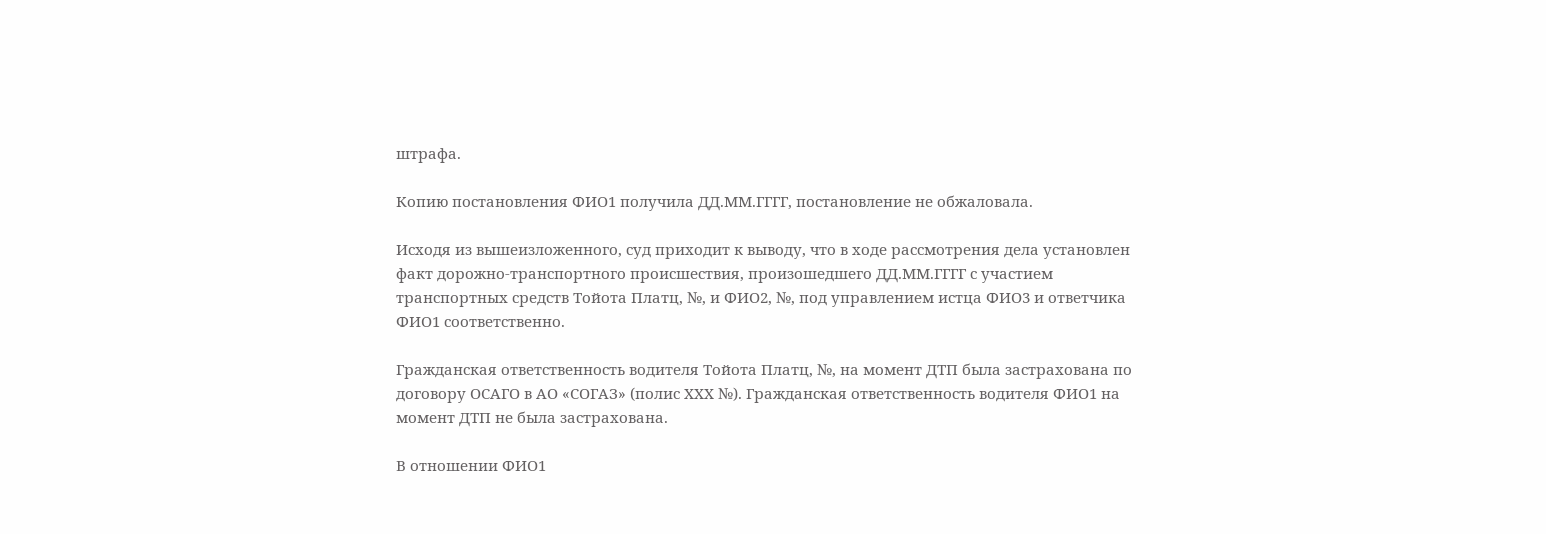штрафа.

Копию постановления ФИО1 получила ДД.ММ.ГГГГ, постановление не обжаловала.

Исходя из вышеизложенного, суд приходит к выводу, что в ходе рассмотрения дела установлен факт дорожно-транспортного происшествия, произошедшего ДД.ММ.ГГГГ с участием транспортных средств Тойота Платц, №, и ФИО2, №, под управлением истца ФИО3 и ответчика ФИО1 соответственно.

Гражданская ответственность водителя Тойота Платц, №, на момент ДТП была застрахована по договору ОСАГО в АО «СОГАЗ» (полис ХХХ №). Гражданская ответственность водителя ФИО1 на момент ДТП не была застрахована.

В отношении ФИО1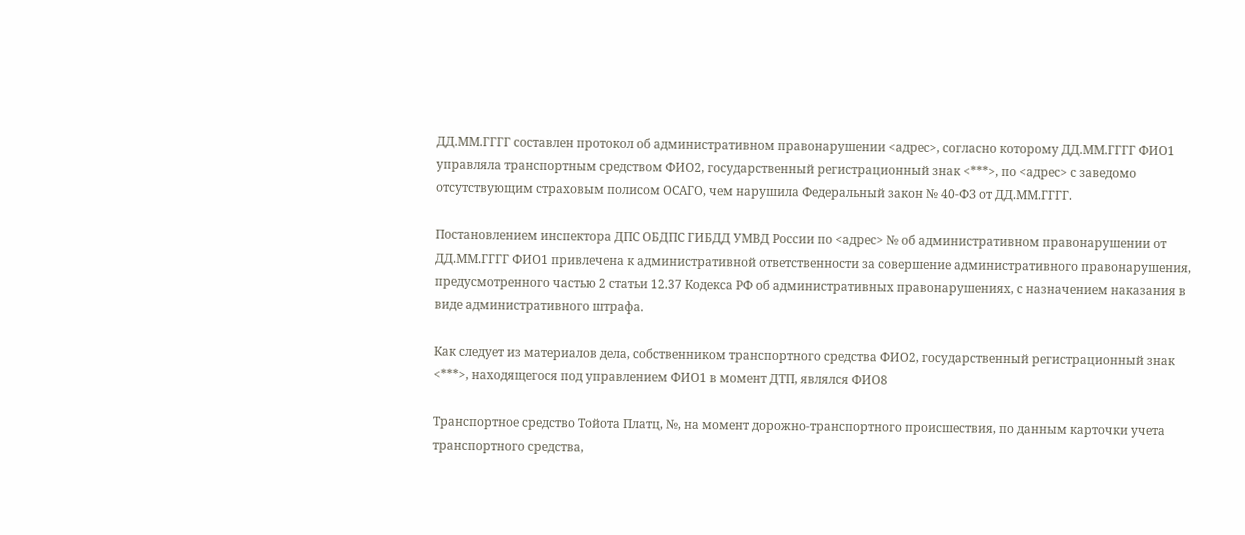ДД.ММ.ГГГГ составлен протокол об административном правонарушении <адрес>, согласно которому ДД.ММ.ГГГГ ФИО1 управляла транспортным средством ФИО2, государственный регистрационный знак <***>, по <адрес> с заведомо отсутствующим страховым полисом ОСАГО, чем нарушила Федеральный закон № 40-ФЗ от ДД.ММ.ГГГГ.

Постановлением инспектора ДПС ОБДПС ГИБДД УМВД России по <адрес> № об административном правонарушении от ДД.ММ.ГГГГ ФИО1 привлечена к административной ответственности за совершение административного правонарушения, предусмотренного частью 2 статьи 12.37 Кодекса РФ об административных правонарушениях, с назначением наказания в виде административного штрафа.

Как следует из материалов дела, собственником транспортного средства ФИО2, государственный регистрационный знак <***>, находящегося под управлением ФИО1 в момент ДТП, являлся ФИО8

Транспортное средство Тойота Платц, №, на момент дорожно-транспортного происшествия, по данным карточки учета транспортного средства,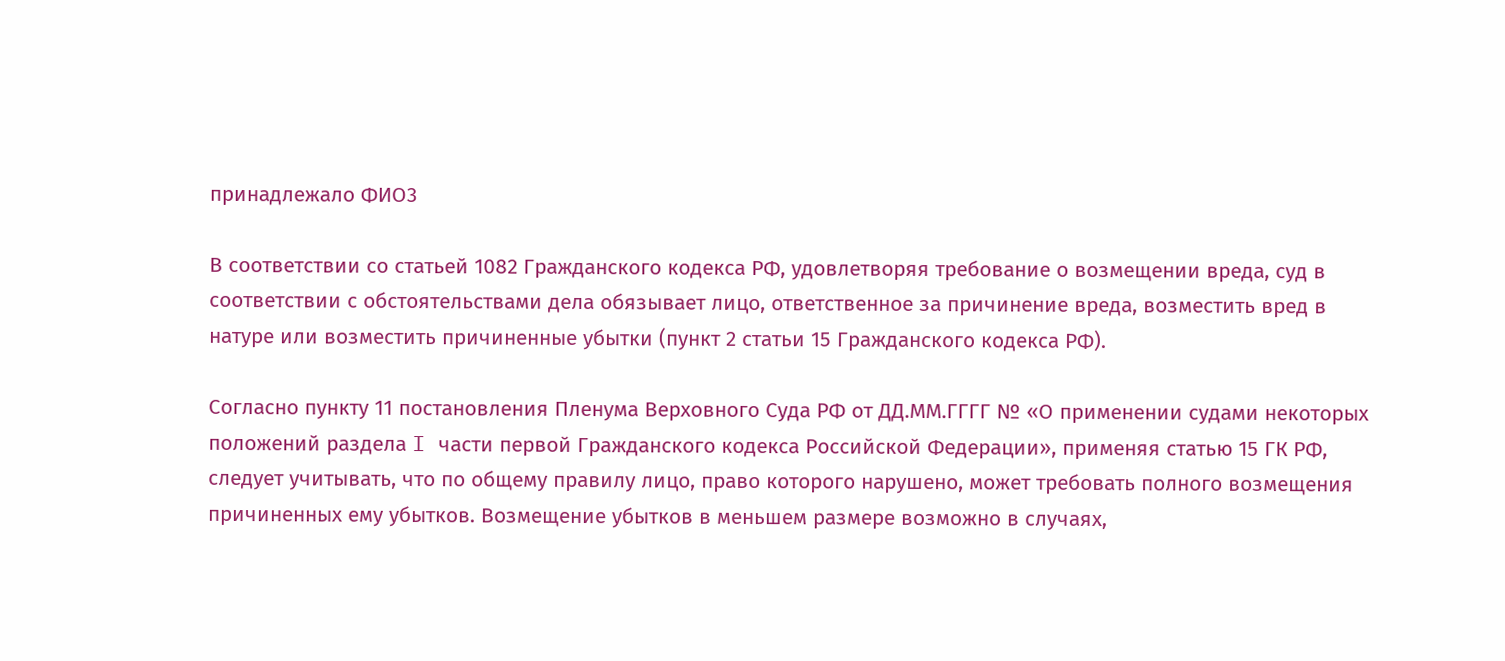принадлежало ФИО3

В соответствии со статьей 1082 Гражданского кодекса РФ, удовлетворяя требование о возмещении вреда, суд в соответствии с обстоятельствами дела обязывает лицо, ответственное за причинение вреда, возместить вред в натуре или возместить причиненные убытки (пункт 2 статьи 15 Гражданского кодекса РФ).

Согласно пункту 11 постановления Пленума Верховного Суда РФ от ДД.ММ.ГГГГ № «О применении судами некоторых положений раздела I части первой Гражданского кодекса Российской Федерации», применяя статью 15 ГК РФ, следует учитывать, что по общему правилу лицо, право которого нарушено, может требовать полного возмещения причиненных ему убытков. Возмещение убытков в меньшем размере возможно в случаях,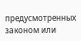предусмотренных законом или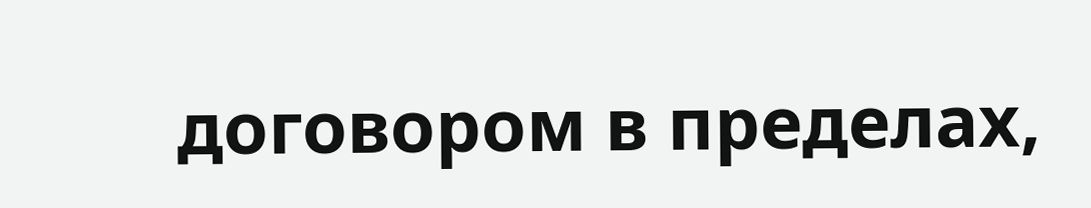договором в пределах,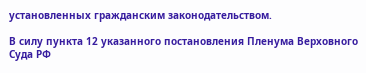установленных гражданским законодательством.

В силу пункта 12 указанного постановления Пленума Верховного Суда РФ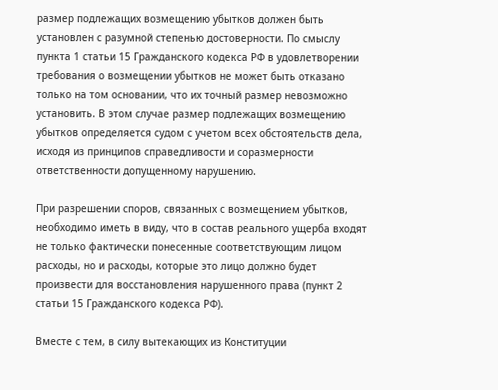размер подлежащих возмещению убытков должен быть установлен с разумной степенью достоверности. По смыслу пункта 1 статьи 15 Гражданского кодекса РФ в удовлетворении требования о возмещении убытков не может быть отказано только на том основании, что их точный размер невозможно установить. В этом случае размер подлежащих возмещению убытков определяется судом с учетом всех обстоятельств дела, исходя из принципов справедливости и соразмерности ответственности допущенному нарушению.

При разрешении споров, связанных с возмещением убытков, необходимо иметь в виду, что в состав реального ущерба входят не только фактически понесенные соответствующим лицом расходы, но и расходы, которые это лицо должно будет произвести для восстановления нарушенного права (пункт 2 статьи 15 Гражданского кодекса РФ).

Вместе с тем, в силу вытекающих из Конституции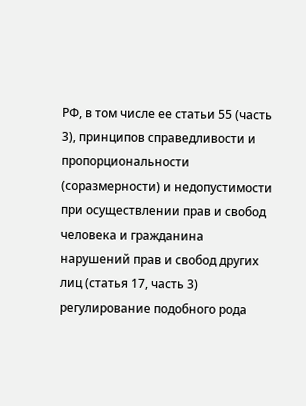РФ, в том числе ее статьи 55 (часть 3), принципов справедливости и пропорциональности (соразмерности) и недопустимости при осуществлении прав и свобод человека и гражданина нарушений прав и свобод других лиц (статья 17, часть 3) регулирование подобного рода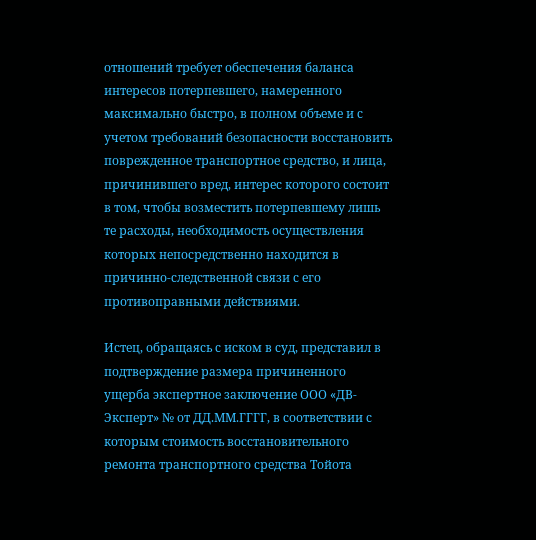отношений требует обеспечения баланса интересов потерпевшего, намеренного максимально быстро, в полном объеме и с учетом требований безопасности восстановить поврежденное транспортное средство, и лица, причинившего вред, интерес которого состоит в том, чтобы возместить потерпевшему лишь те расходы, необходимость осуществления которых непосредственно находится в причинно-следственной связи с его противоправными действиями.

Истец, обращаясь с иском в суд, представил в подтверждение размера причиненного ущерба экспертное заключение ООО «ДВ-Эксперт» № от ДД.ММ.ГГГГ, в соответствии с которым стоимость восстановительного ремонта транспортного средства Тойота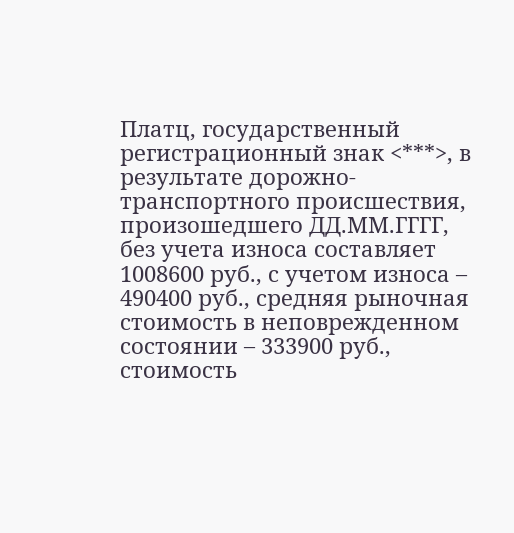Платц, государственный регистрационный знак <***>, в результате дорожно-транспортного происшествия, произошедшего ДД.ММ.ГГГГ, без учета износа составляет 1008600 руб., с учетом износа – 490400 руб., средняя рыночная стоимость в неповрежденном состоянии – 333900 руб., стоимость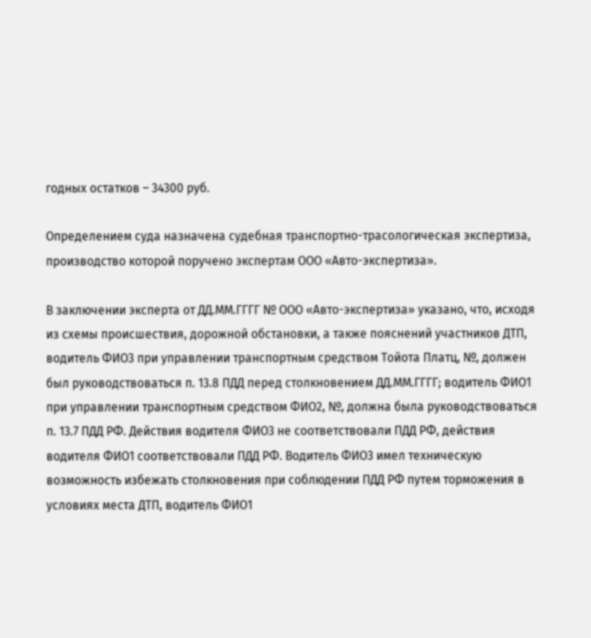годных остатков – 34300 руб.

Определением суда назначена судебная транспортно-трасологическая экспертиза, производство которой поручено экспертам ООО «Авто-экспертиза».

В заключении эксперта от ДД.ММ.ГГГГ № ООО «Авто-экспертиза» указано, что, исходя из схемы происшествия, дорожной обстановки, а также пояснений участников ДТП, водитель ФИО3 при управлении транспортным средством Тойота Платц, №, должен был руководствоваться п. 13.8 ПДД перед столкновением ДД.ММ.ГГГГ; водитель ФИО1 при управлении транспортным средством ФИО2, №, должна была руководствоваться п. 13.7 ПДД РФ. Действия водителя ФИО3 не соответствовали ПДД РФ, действия водителя ФИО1 соответствовали ПДД РФ. Водитель ФИО3 имел техническую возможность избежать столкновения при соблюдении ПДД РФ путем торможения в условиях места ДТП, водитель ФИО1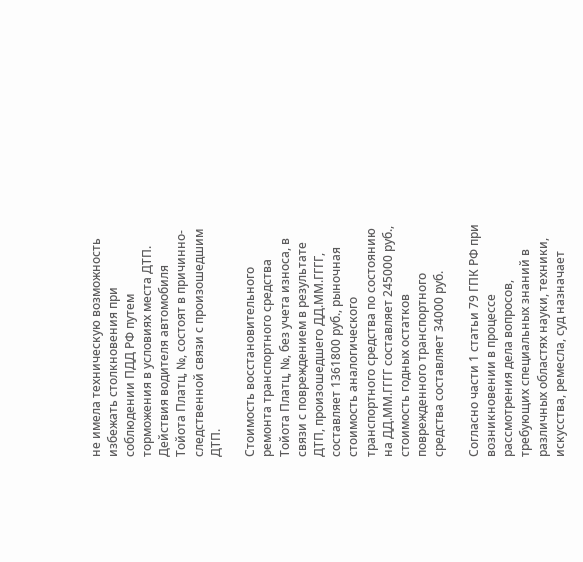не имела техническую возможность избежать столкновения при соблюдении ПДД РФ путем торможения в условиях места ДТП. Действия водителя автомобиля Тойота Платц, №, состоят в причинно-следственной связи с произошедшим ДТП.

Стоимость восстановительного ремонта транспортного средства Тойота Платц, №, без учета износа, в связи с повреждением в результате ДТП, произошедшего ДД.ММ.ГГГГ, составляет 1361800 руб., рыночная стоимость аналогического транспортного средства по состоянию на ДД.ММ.ГГГГ составляет 245000 руб., стоимость годных остатков поврежденного транспортного средства составляет 34000 руб.

Согласно части 1 статьи 79 ГПК РФ при возникновении в процессе рассмотрения дела вопросов, требующих специальных знаний в различных областях науки, техники, искусства, ремесла, суд назначает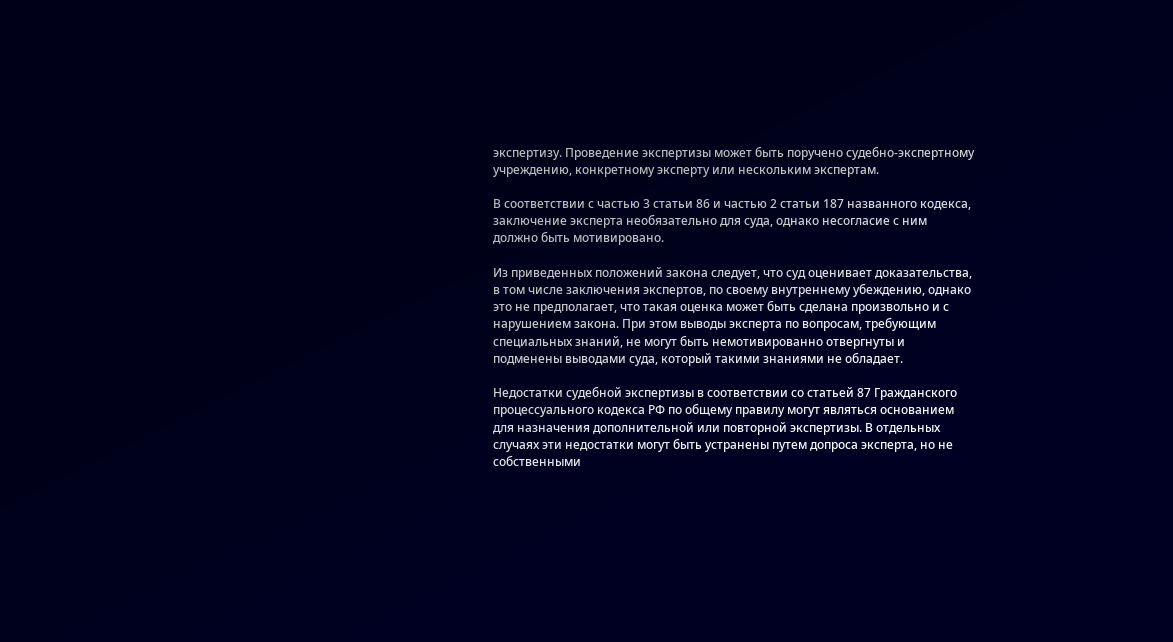экспертизу. Проведение экспертизы может быть поручено судебно-экспертному учреждению, конкретному эксперту или нескольким экспертам.

В соответствии с частью 3 статьи 86 и частью 2 статьи 187 названного кодекса, заключение эксперта необязательно для суда, однако несогласие с ним должно быть мотивировано.

Из приведенных положений закона следует, что суд оценивает доказательства, в том числе заключения экспертов, по своему внутреннему убеждению, однако это не предполагает, что такая оценка может быть сделана произвольно и с нарушением закона. При этом выводы эксперта по вопросам, требующим специальных знаний, не могут быть немотивированно отвергнуты и подменены выводами суда, который такими знаниями не обладает.

Недостатки судебной экспертизы в соответствии со статьей 87 Гражданского процессуального кодекса РФ по общему правилу могут являться основанием для назначения дополнительной или повторной экспертизы. В отдельных случаях эти недостатки могут быть устранены путем допроса эксперта, но не собственными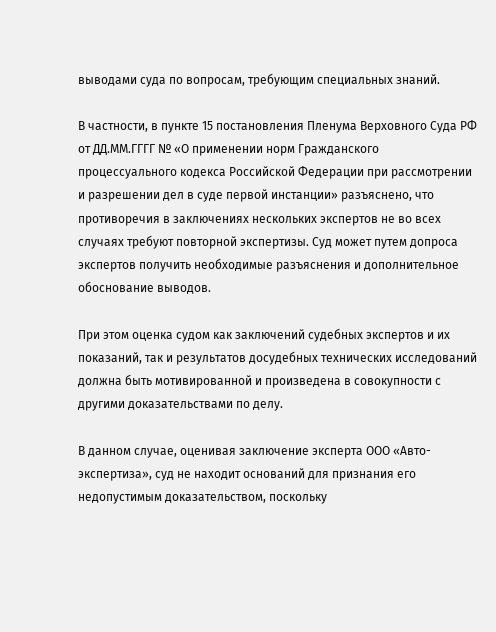выводами суда по вопросам, требующим специальных знаний.

В частности, в пункте 15 постановления Пленума Верховного Суда РФ от ДД.ММ.ГГГГ № «О применении норм Гражданского процессуального кодекса Российской Федерации при рассмотрении и разрешении дел в суде первой инстанции» разъяснено, что противоречия в заключениях нескольких экспертов не во всех случаях требуют повторной экспертизы. Суд может путем допроса экспертов получить необходимые разъяснения и дополнительное обоснование выводов.

При этом оценка судом как заключений судебных экспертов и их показаний, так и результатов досудебных технических исследований должна быть мотивированной и произведена в совокупности с другими доказательствами по делу.

В данном случае, оценивая заключение эксперта ООО «Авто-экспертиза», суд не находит оснований для признания его недопустимым доказательством, поскольку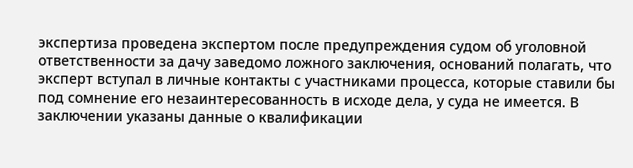экспертиза проведена экспертом после предупреждения судом об уголовной ответственности за дачу заведомо ложного заключения, оснований полагать, что эксперт вступал в личные контакты с участниками процесса, которые ставили бы под сомнение его незаинтересованность в исходе дела, у суда не имеется. В заключении указаны данные о квалификации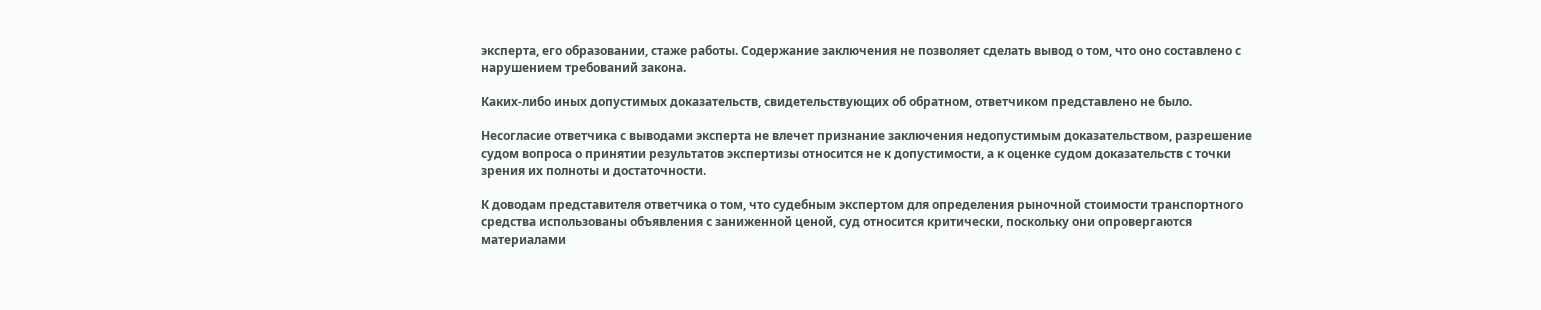эксперта, его образовании, стаже работы. Содержание заключения не позволяет сделать вывод о том, что оно составлено с нарушением требований закона.

Каких-либо иных допустимых доказательств, свидетельствующих об обратном, ответчиком представлено не было.

Несогласие ответчика с выводами эксперта не влечет признание заключения недопустимым доказательством, разрешение судом вопроса о принятии результатов экспертизы относится не к допустимости, а к оценке судом доказательств с точки зрения их полноты и достаточности.

К доводам представителя ответчика о том, что судебным экспертом для определения рыночной стоимости транспортного средства использованы объявления с заниженной ценой, суд относится критически, поскольку они опровергаются материалами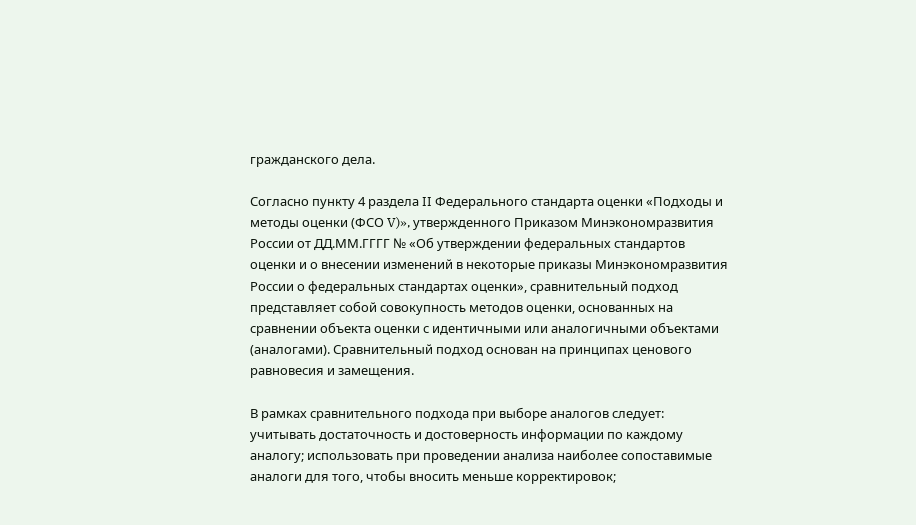гражданского дела.

Согласно пункту 4 раздела II Федерального стандарта оценки «Подходы и методы оценки (ФСО V)», утвержденного Приказом Минэкономразвития России от ДД.ММ.ГГГГ № «Об утверждении федеральных стандартов оценки и о внесении изменений в некоторые приказы Минэкономразвития России о федеральных стандартах оценки», сравнительный подход представляет собой совокупность методов оценки, основанных на сравнении объекта оценки с идентичными или аналогичными объектами (аналогами). Сравнительный подход основан на принципах ценового равновесия и замещения.

В рамках сравнительного подхода при выборе аналогов следует: учитывать достаточность и достоверность информации по каждому аналогу; использовать при проведении анализа наиболее сопоставимые аналоги для того, чтобы вносить меньше корректировок;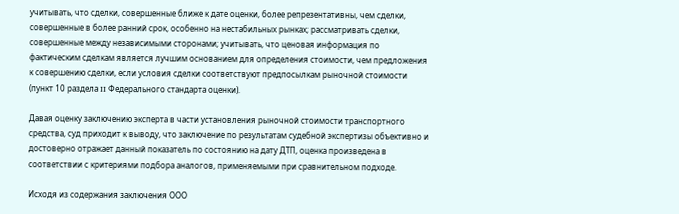учитывать, что сделки, совершенные ближе к дате оценки, более репрезентативны, чем сделки, совершенные в более ранний срок, особенно на нестабильных рынках; рассматривать сделки, совершенные между независимыми сторонами; учитывать, что ценовая информация по фактическим сделкам является лучшим основанием для определения стоимости, чем предложения к совершению сделки, если условия сделки соответствуют предпосылкам рыночной стоимости (пункт 10 раздела II Федерального стандарта оценки).

Давая оценку заключению эксперта в части установления рыночной стоимости транспортного средства, суд приходит к выводу, что заключение по результатам судебной экспертизы объективно и достоверно отражает данный показатель по состоянию на дату ДТП, оценка произведена в соответствии с критериями подбора аналогов, применяемыми при сравнительном подходе.

Исходя из содержания заключения ООО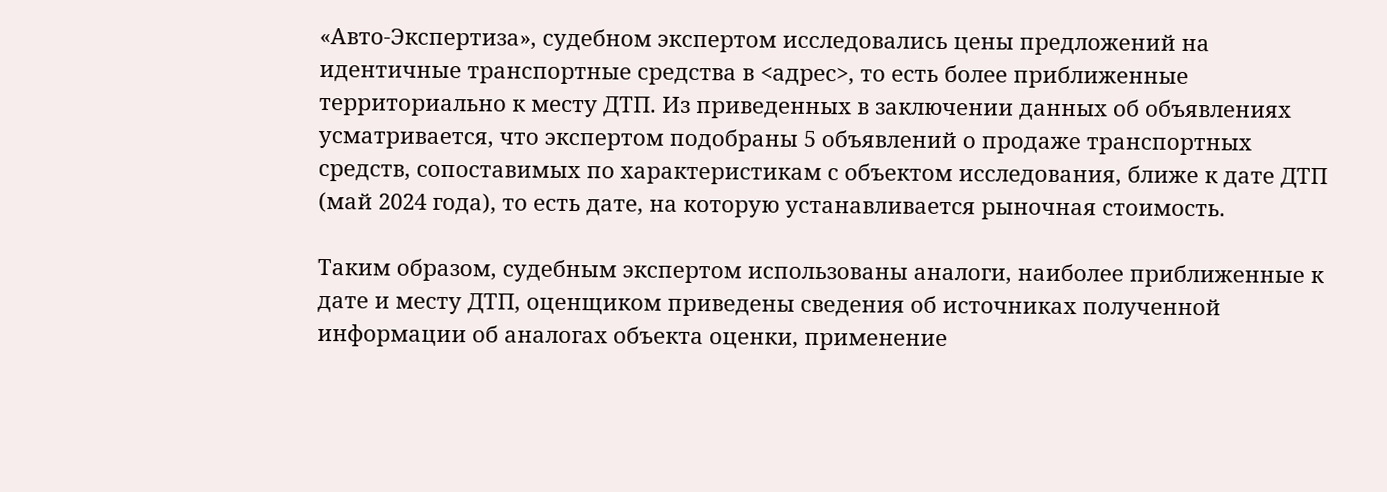«Авто-Экспертиза», судебном экспертом исследовались цены предложений на идентичные транспортные средства в <адрес>, то есть более приближенные территориально к месту ДТП. Из приведенных в заключении данных об объявлениях усматривается, что экспертом подобраны 5 объявлений о продаже транспортных средств, сопоставимых по характеристикам с объектом исследования, ближе к дате ДТП (май 2024 года), то есть дате, на которую устанавливается рыночная стоимость.

Таким образом, судебным экспертом использованы аналоги, наиболее приближенные к дате и месту ДТП, оценщиком приведены сведения об источниках полученной информации об аналогах объекта оценки, применение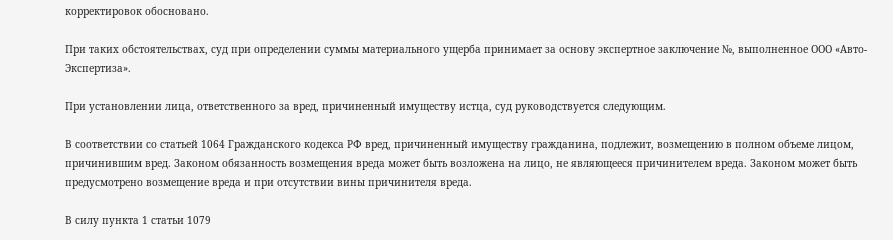корректировок обосновано.

При таких обстоятельствах, суд при определении суммы материального ущерба принимает за основу экспертное заключение №, выполненное ООО «Авто-Экспертиза».

При установлении лица, ответственного за вред, причиненный имуществу истца, суд руководствуется следующим.

В соответствии со статьей 1064 Гражданского кодекса РФ вред, причиненный имуществу гражданина, подлежит, возмещению в полном объеме лицом, причинившим вред. Законом обязанность возмещения вреда может быть возложена на лицо, не являющееся причинителем вреда. Законом может быть предусмотрено возмещение вреда и при отсутствии вины причинителя вреда.

В силу пункта 1 статьи 1079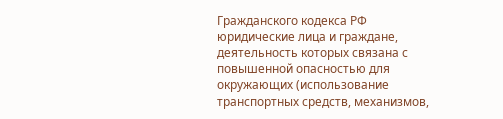Гражданского кодекса РФ юридические лица и граждане, деятельность которых связана с повышенной опасностью для окружающих (использование транспортных средств, механизмов,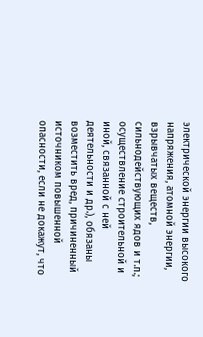электрической энергии высокого напряжения, атомной энергии, взрывчатых веществ, сильнодействующих ядов и т.п.; осуществление строительной и иной, связанной с ней деятельности и др.), обязаны возместить вред, причиненный источником повышенной опасности, если не докажут, что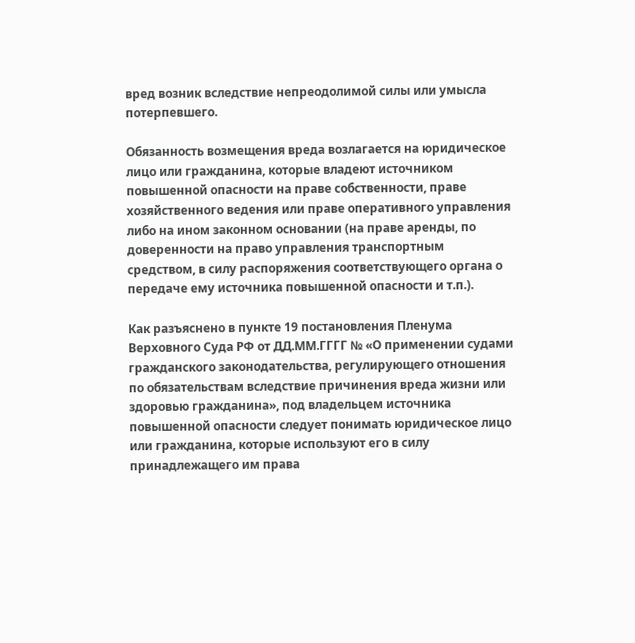вред возник вследствие непреодолимой силы или умысла потерпевшего.

Обязанность возмещения вреда возлагается на юридическое лицо или гражданина, которые владеют источником повышенной опасности на праве собственности, праве хозяйственного ведения или праве оперативного управления либо на ином законном основании (на праве аренды, по доверенности на право управления транспортным средством, в силу распоряжения соответствующего органа о передаче ему источника повышенной опасности и т.п.).

Как разъяснено в пункте 19 постановления Пленума Верховного Суда РФ от ДД.ММ.ГГГГ № «О применении судами гражданского законодательства, регулирующего отношения по обязательствам вследствие причинения вреда жизни или здоровью гражданина», под владельцем источника повышенной опасности следует понимать юридическое лицо или гражданина, которые используют его в силу принадлежащего им права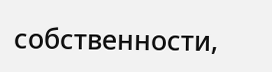собственности,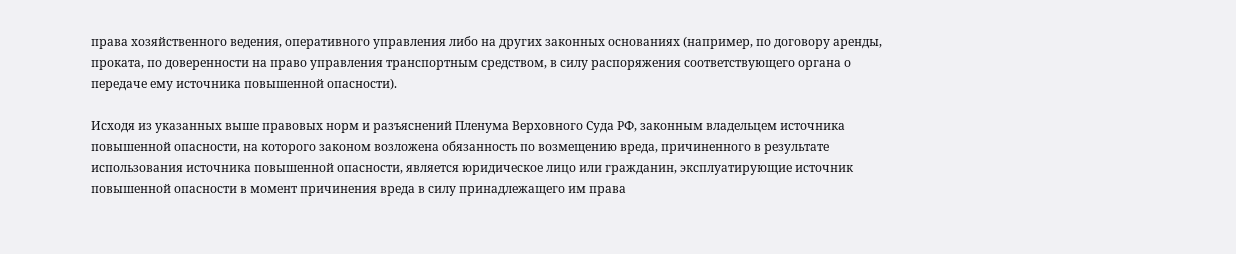права хозяйственного ведения, оперативного управления либо на других законных основаниях (например, по договору аренды, проката, по доверенности на право управления транспортным средством, в силу распоряжения соответствующего органа о передаче ему источника повышенной опасности).

Исходя из указанных выше правовых норм и разъяснений Пленума Верховного Суда РФ, законным владельцем источника повышенной опасности, на которого законом возложена обязанность по возмещению вреда, причиненного в результате использования источника повышенной опасности, является юридическое лицо или гражданин, эксплуатирующие источник повышенной опасности в момент причинения вреда в силу принадлежащего им права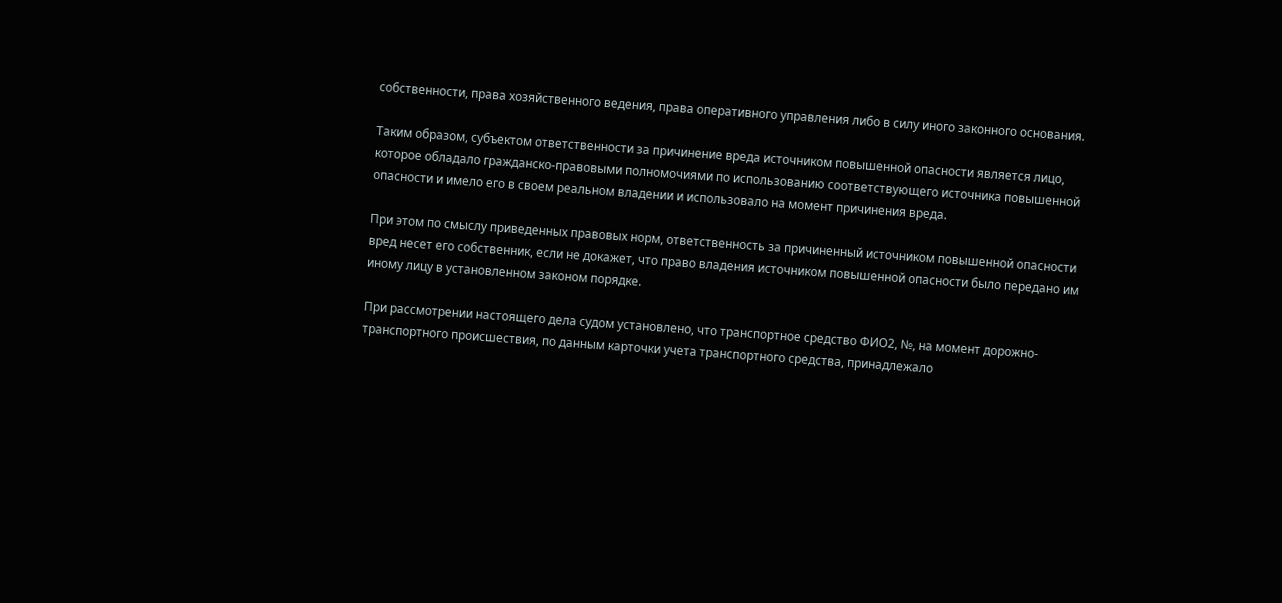собственности, права хозяйственного ведения, права оперативного управления либо в силу иного законного основания.

Таким образом, субъектом ответственности за причинение вреда источником повышенной опасности является лицо, которое обладало гражданско-правовыми полномочиями по использованию соответствующего источника повышенной опасности и имело его в своем реальном владении и использовало на момент причинения вреда.

При этом по смыслу приведенных правовых норм, ответственность за причиненный источником повышенной опасности вред несет его собственник, если не докажет, что право владения источником повышенной опасности было передано им иному лицу в установленном законом порядке.

При рассмотрении настоящего дела судом установлено, что транспортное средство ФИО2, №, на момент дорожно-транспортного происшествия, по данным карточки учета транспортного средства, принадлежало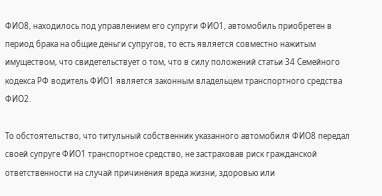ФИО8, находилось под управлением его супруги ФИО1, автомобиль приобретен в период брака на общие деньги супругов, то есть является совместно нажитым имуществом, что свидетельствует о том, что в силу положений статьи 34 Семейного кодекса РФ водитель ФИО1 является законным владельцем транспортного средства ФИО2.

То обстоятельство, что титульный собственник указанного автомобиля ФИО8 передал своей супруге ФИО1 транспортное средство, не застраховав риск гражданской ответственности на случай причинения вреда жизни, здоровью или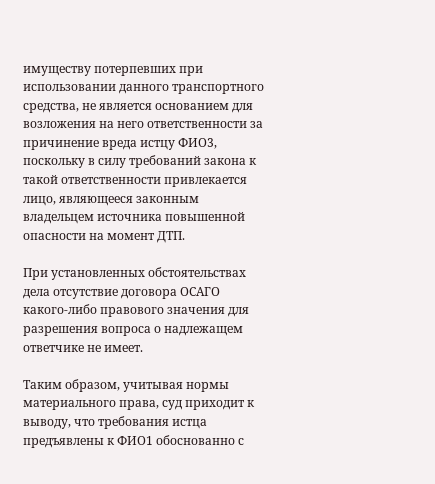имуществу потерпевших при использовании данного транспортного средства, не является основанием для возложения на него ответственности за причинение вреда истцу ФИО3, поскольку в силу требований закона к такой ответственности привлекается лицо, являющееся законным владельцем источника повышенной опасности на момент ДТП.

При установленных обстоятельствах дела отсутствие договора ОСАГО какого-либо правового значения для разрешения вопроса о надлежащем ответчике не имеет.

Таким образом, учитывая нормы материального права, суд приходит к выводу, что требования истца предъявлены к ФИО1 обоснованно с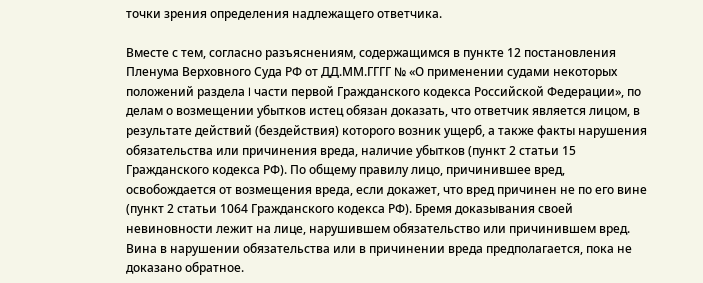точки зрения определения надлежащего ответчика.

Вместе с тем, согласно разъяснениям, содержащимся в пункте 12 постановления Пленума Верховного Суда РФ от ДД.ММ.ГГГГ № «О применении судами некоторых положений раздела I части первой Гражданского кодекса Российской Федерации», по делам о возмещении убытков истец обязан доказать, что ответчик является лицом, в результате действий (бездействия) которого возник ущерб, а также факты нарушения обязательства или причинения вреда, наличие убытков (пункт 2 статьи 15 Гражданского кодекса РФ). По общему правилу лицо, причинившее вред, освобождается от возмещения вреда, если докажет, что вред причинен не по его вине (пункт 2 статьи 1064 Гражданского кодекса РФ). Бремя доказывания своей невиновности лежит на лице, нарушившем обязательство или причинившем вред. Вина в нарушении обязательства или в причинении вреда предполагается, пока не доказано обратное.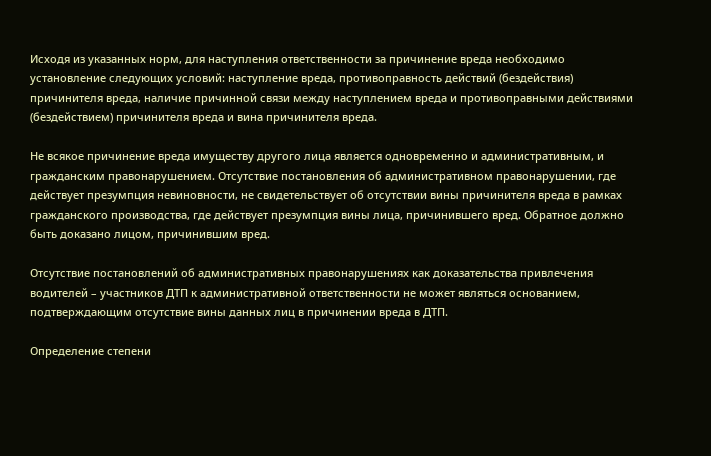Исходя из указанных норм, для наступления ответственности за причинение вреда необходимо установление следующих условий: наступление вреда, противоправность действий (бездействия) причинителя вреда, наличие причинной связи между наступлением вреда и противоправными действиями (бездействием) причинителя вреда и вина причинителя вреда.

Не всякое причинение вреда имуществу другого лица является одновременно и административным, и гражданским правонарушением. Отсутствие постановления об административном правонарушении, где действует презумпция невиновности, не свидетельствует об отсутствии вины причинителя вреда в рамках гражданского производства, где действует презумпция вины лица, причинившего вред. Обратное должно быть доказано лицом, причинившим вред.

Отсутствие постановлений об административных правонарушениях как доказательства привлечения водителей – участников ДТП к административной ответственности не может являться основанием, подтверждающим отсутствие вины данных лиц в причинении вреда в ДТП.

Определение степени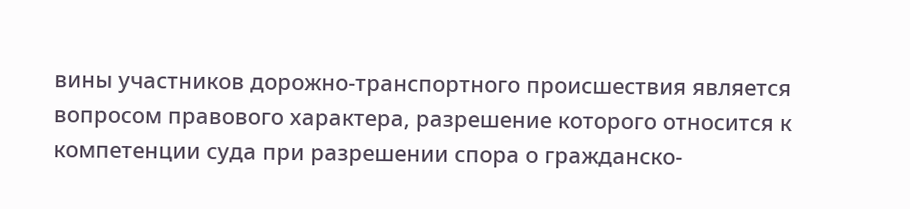вины участников дорожно-транспортного происшествия является вопросом правового характера, разрешение которого относится к компетенции суда при разрешении спора о гражданско-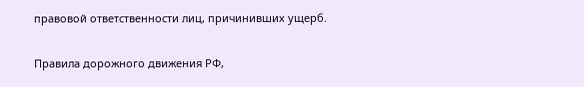правовой ответственности лиц, причинивших ущерб.

Правила дорожного движения РФ,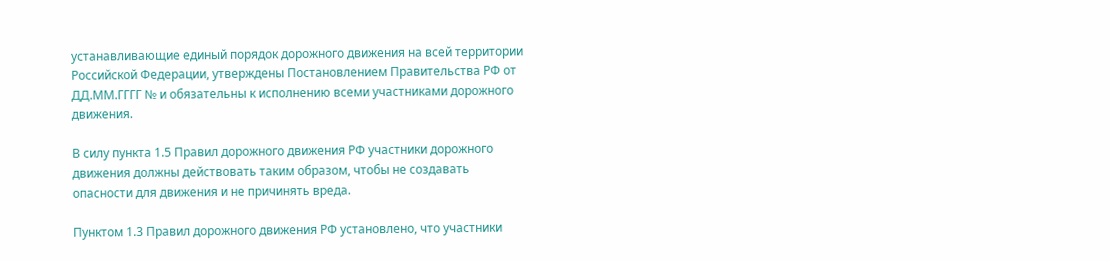устанавливающие единый порядок дорожного движения на всей территории Российской Федерации, утверждены Постановлением Правительства РФ от ДД.ММ.ГГГГ № и обязательны к исполнению всеми участниками дорожного движения.

В силу пункта 1.5 Правил дорожного движения РФ участники дорожного движения должны действовать таким образом, чтобы не создавать опасности для движения и не причинять вреда.

Пунктом 1.3 Правил дорожного движения РФ установлено, что участники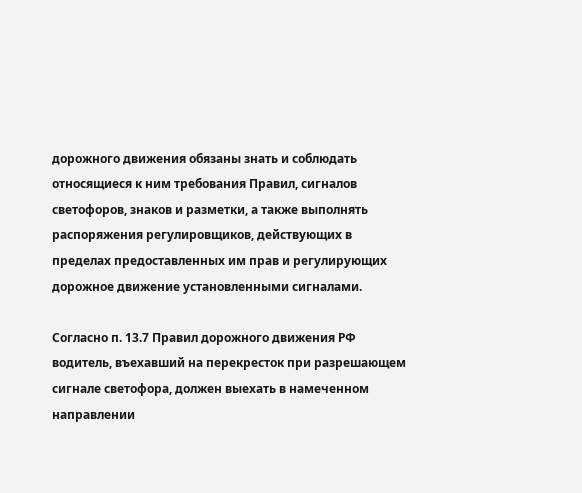дорожного движения обязаны знать и соблюдать относящиеся к ним требования Правил, сигналов светофоров, знаков и разметки, а также выполнять распоряжения регулировщиков, действующих в пределах предоставленных им прав и регулирующих дорожное движение установленными сигналами.

Согласно п. 13.7 Правил дорожного движения РФ водитель, въехавший на перекресток при разрешающем сигнале светофора, должен выехать в намеченном направлении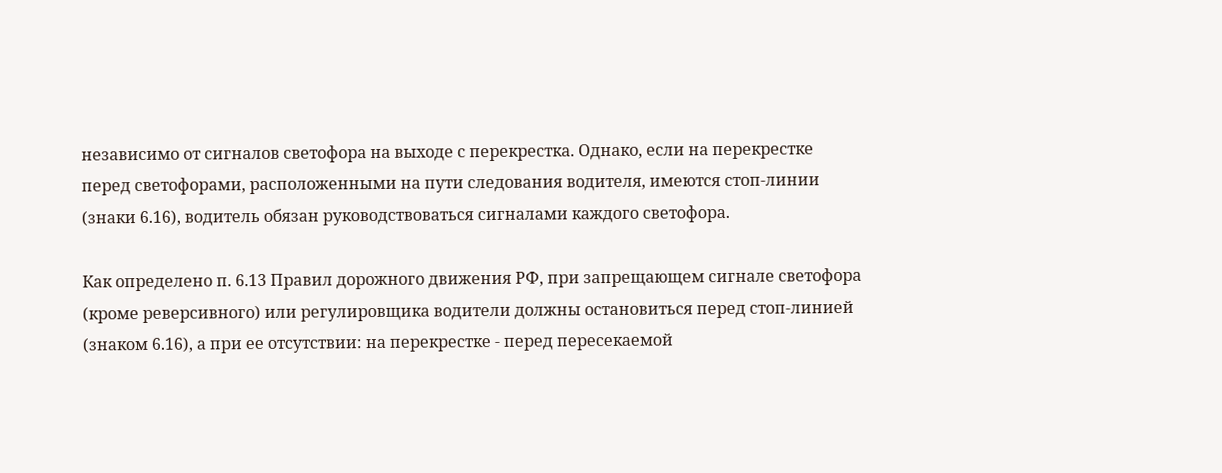независимо от сигналов светофора на выходе с перекрестка. Однако, если на перекрестке перед светофорами, расположенными на пути следования водителя, имеются стоп-линии (знаки 6.16), водитель обязан руководствоваться сигналами каждого светофора.

Как определено п. 6.13 Правил дорожного движения РФ, при запрещающем сигнале светофора (кроме реверсивного) или регулировщика водители должны остановиться перед стоп-линией (знаком 6.16), а при ее отсутствии: на перекрестке - перед пересекаемой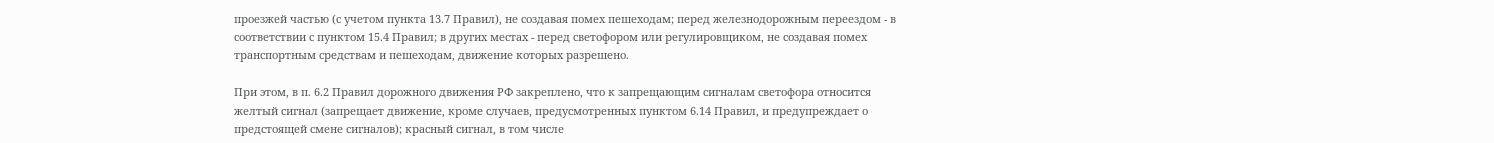проезжей частью (с учетом пункта 13.7 Правил), не создавая помех пешеходам; перед железнодорожным переездом - в соответствии с пунктом 15.4 Правил; в других местах - перед светофором или регулировщиком, не создавая помех транспортным средствам и пешеходам, движение которых разрешено.

При этом, в п. 6.2 Правил дорожного движения РФ закреплено, что к запрещающим сигналам светофора относится желтый сигнал (запрещает движение, кроме случаев, предусмотренных пунктом 6.14 Правил, и предупреждает о предстоящей смене сигналов); красный сигнал, в том числе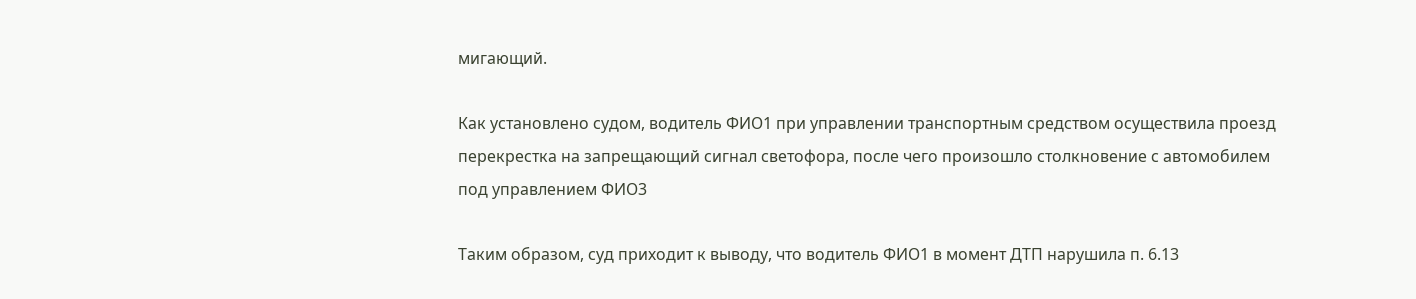мигающий.

Как установлено судом, водитель ФИО1 при управлении транспортным средством осуществила проезд перекрестка на запрещающий сигнал светофора, после чего произошло столкновение с автомобилем под управлением ФИО3

Таким образом, суд приходит к выводу, что водитель ФИО1 в момент ДТП нарушила п. 6.13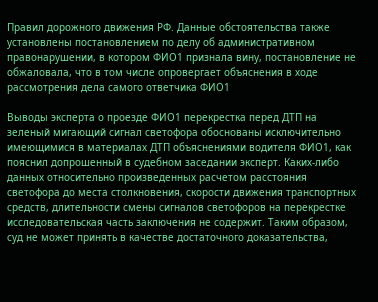Правил дорожного движения РФ. Данные обстоятельства также установлены постановлением по делу об административном правонарушении, в котором ФИО1 признала вину, постановление не обжаловала, что в том числе опровергает объяснения в ходе рассмотрения дела самого ответчика ФИО1

Выводы эксперта о проезде ФИО1 перекрестка перед ДТП на зеленый мигающий сигнал светофора обоснованы исключительно имеющимися в материалах ДТП объяснениями водителя ФИО1, как пояснил допрошенный в судебном заседании эксперт. Каких-либо данных относительно произведенных расчетом расстояния светофора до места столкновения, скорости движения транспортных средств, длительности смены сигналов светофоров на перекрестке исследовательская часть заключения не содержит. Таким образом, суд не может принять в качестве достаточного доказательства,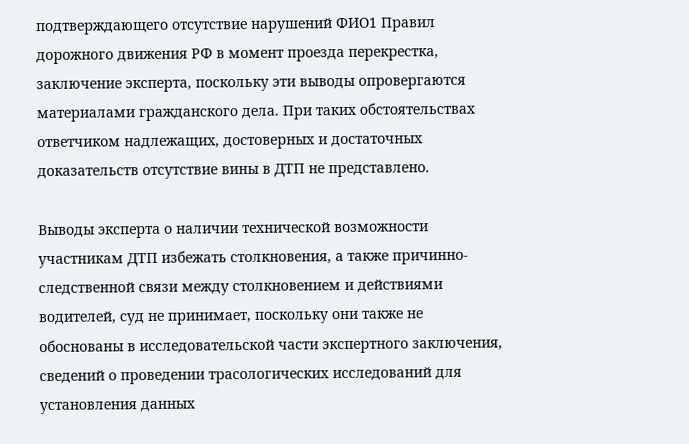подтверждающего отсутствие нарушений ФИО1 Правил дорожного движения РФ в момент проезда перекрестка, заключение эксперта, поскольку эти выводы опровергаются материалами гражданского дела. При таких обстоятельствах ответчиком надлежащих, достоверных и достаточных доказательств отсутствие вины в ДТП не представлено.

Выводы эксперта о наличии технической возможности участникам ДТП избежать столкновения, а также причинно-следственной связи между столкновением и действиями водителей, суд не принимает, поскольку они также не обоснованы в исследовательской части экспертного заключения, сведений о проведении трасологических исследований для установления данных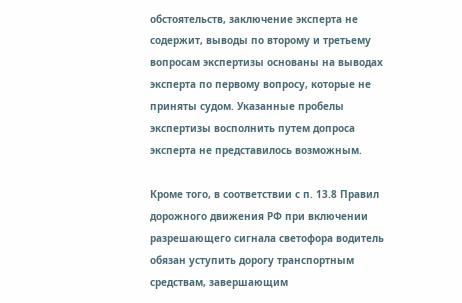обстоятельств, заключение эксперта не содержит, выводы по второму и третьему вопросам экспертизы основаны на выводах эксперта по первому вопросу, которые не приняты судом. Указанные пробелы экспертизы восполнить путем допроса эксперта не представилось возможным.

Кроме того, в соответствии с п. 13.8 Правил дорожного движения РФ при включении разрешающего сигнала светофора водитель обязан уступить дорогу транспортным средствам, завершающим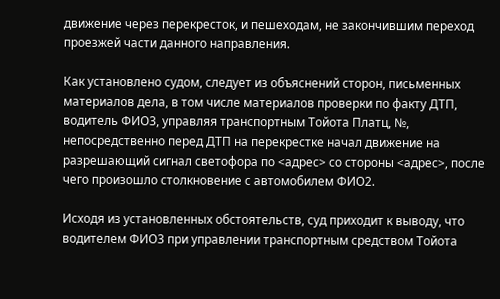движение через перекресток, и пешеходам, не закончившим переход проезжей части данного направления.

Как установлено судом, следует из объяснений сторон, письменных материалов дела, в том числе материалов проверки по факту ДТП, водитель ФИО3, управляя транспортным Тойота Платц, №, непосредственно перед ДТП на перекрестке начал движение на разрешающий сигнал светофора по <адрес> со стороны <адрес>, после чего произошло столкновение с автомобилем ФИО2.

Исходя из установленных обстоятельств, суд приходит к выводу, что водителем ФИО3 при управлении транспортным средством Тойота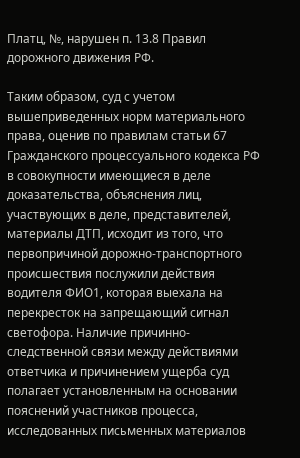Платц, №, нарушен п. 13.8 Правил дорожного движения РФ.

Таким образом, суд с учетом вышеприведенных норм материального права, оценив по правилам статьи 67 Гражданского процессуального кодекса РФ в совокупности имеющиеся в деле доказательства, объяснения лиц, участвующих в деле, представителей, материалы ДТП, исходит из того, что первопричиной дорожно-транспортного происшествия послужили действия водителя ФИО1, которая выехала на перекресток на запрещающий сигнал светофора. Наличие причинно-следственной связи между действиями ответчика и причинением ущерба суд полагает установленным на основании пояснений участников процесса, исследованных письменных материалов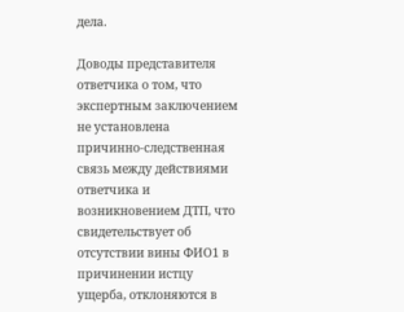дела.

Доводы представителя ответчика о том, что экспертным заключением не установлена причинно-следственная связь между действиями ответчика и возникновением ДТП, что свидетельствует об отсутствии вины ФИО1 в причинении истцу ущерба, отклоняются в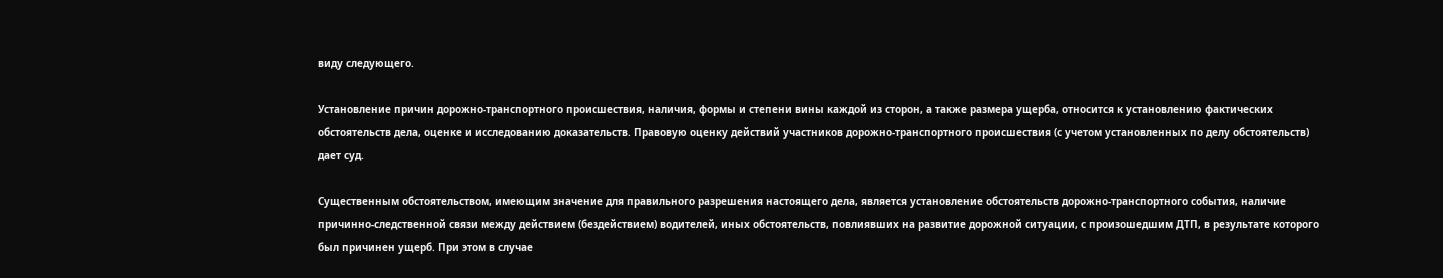виду следующего.

Установление причин дорожно-транспортного происшествия, наличия, формы и степени вины каждой из сторон, а также размера ущерба, относится к установлению фактических обстоятельств дела, оценке и исследованию доказательств. Правовую оценку действий участников дорожно-транспортного происшествия (с учетом установленных по делу обстоятельств) дает суд.

Существенным обстоятельством, имеющим значение для правильного разрешения настоящего дела, является установление обстоятельств дорожно-транспортного события, наличие причинно-следственной связи между действием (бездействием) водителей, иных обстоятельств, повлиявших на развитие дорожной ситуации, с произошедшим ДТП, в результате которого был причинен ущерб. При этом в случае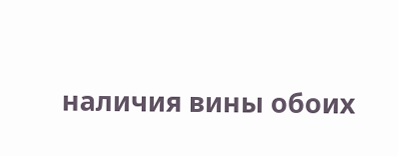наличия вины обоих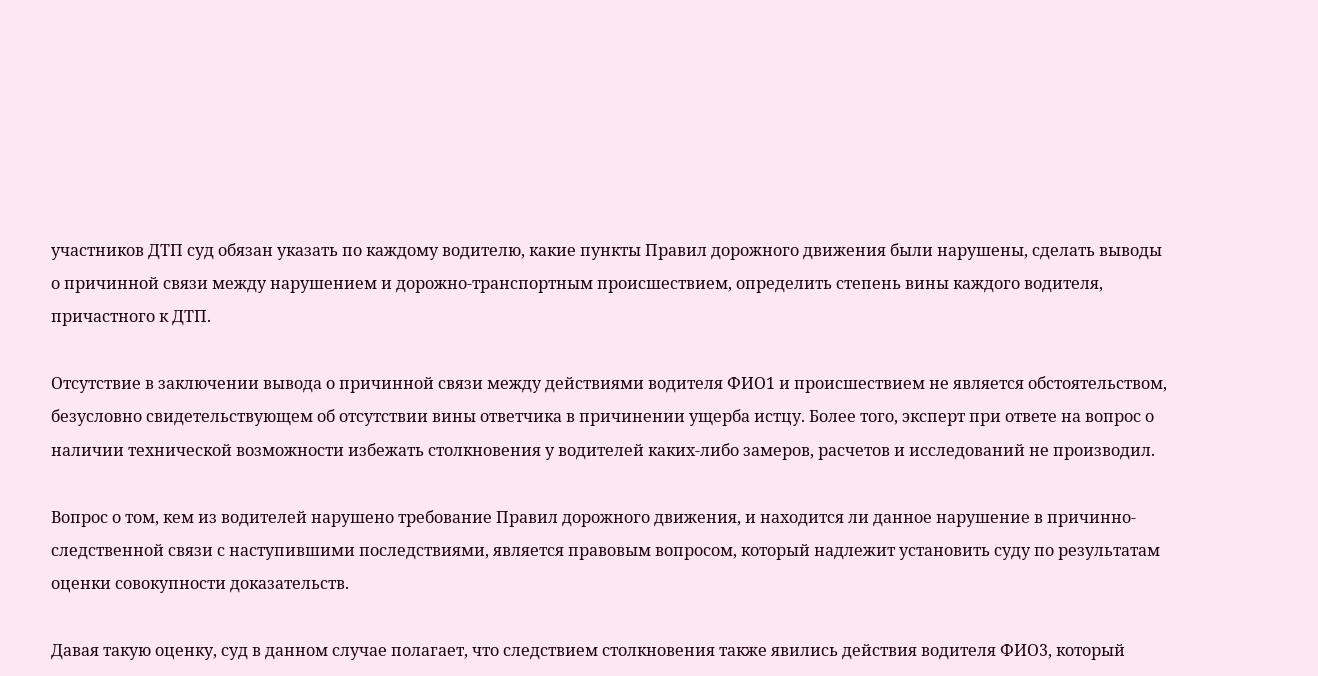участников ДТП суд обязан указать по каждому водителю, какие пункты Правил дорожного движения были нарушены, сделать выводы о причинной связи между нарушением и дорожно-транспортным происшествием, определить степень вины каждого водителя, причастного к ДТП.

Отсутствие в заключении вывода о причинной связи между действиями водителя ФИО1 и происшествием не является обстоятельством, безусловно свидетельствующем об отсутствии вины ответчика в причинении ущерба истцу. Более того, эксперт при ответе на вопрос о наличии технической возможности избежать столкновения у водителей каких-либо замеров, расчетов и исследований не производил.

Вопрос о том, кем из водителей нарушено требование Правил дорожного движения, и находится ли данное нарушение в причинно-следственной связи с наступившими последствиями, является правовым вопросом, который надлежит установить суду по результатам оценки совокупности доказательств.

Давая такую оценку, суд в данном случае полагает, что следствием столкновения также явились действия водителя ФИО3, который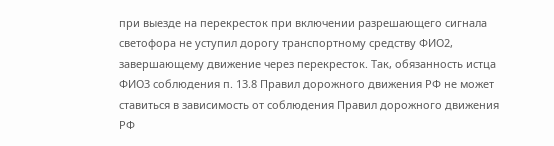при выезде на перекресток при включении разрешающего сигнала светофора не уступил дорогу транспортному средству ФИО2, завершающему движение через перекресток. Так, обязанность истца ФИО3 соблюдения п. 13.8 Правил дорожного движения РФ не может ставиться в зависимость от соблюдения Правил дорожного движения РФ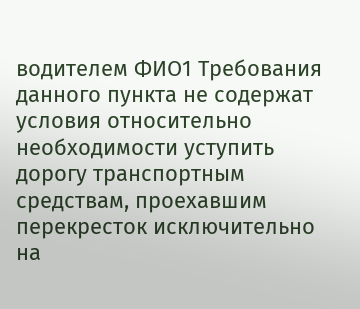водителем ФИО1 Требования данного пункта не содержат условия относительно необходимости уступить дорогу транспортным средствам, проехавшим перекресток исключительно на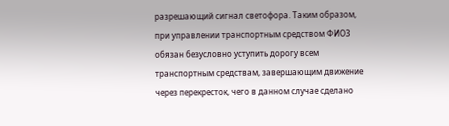разрешающий сигнал светофора. Таким образом, при управлении транспортным средством ФИО3 обязан безусловно уступить дорогу всем транспортным средствам, завершающим движение через перекресток, чего в данном случае сделано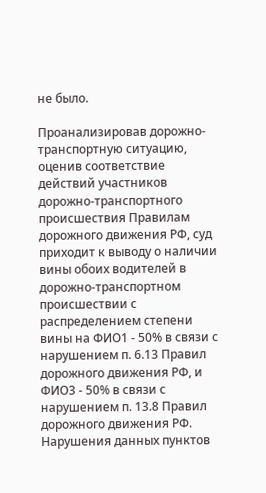не было.

Проанализировав дорожно-транспортную ситуацию, оценив соответствие действий участников дорожно-транспортного происшествия Правилам дорожного движения РФ, суд приходит к выводу о наличии вины обоих водителей в дорожно-транспортном происшествии с распределением степени вины на ФИО1 - 50% в связи с нарушением п. 6.13 Правил дорожного движения РФ, и ФИО3 - 50% в связи с нарушением п. 13.8 Правил дорожного движения РФ. Нарушения данных пунктов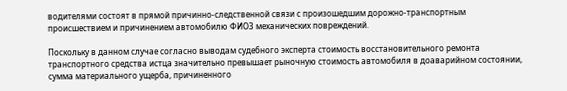водителями состоят в прямой причинно-следственной связи с произошедшим дорожно-транспортным происшествием и причинением автомобилю ФИО3 механических повреждений.

Поскольку в данном случае согласно выводам судебного эксперта стоимость восстановительного ремонта транспортного средства истца значительно превышает рыночную стоимость автомобиля в доаварийном состоянии, сумма материального ущерба, причиненного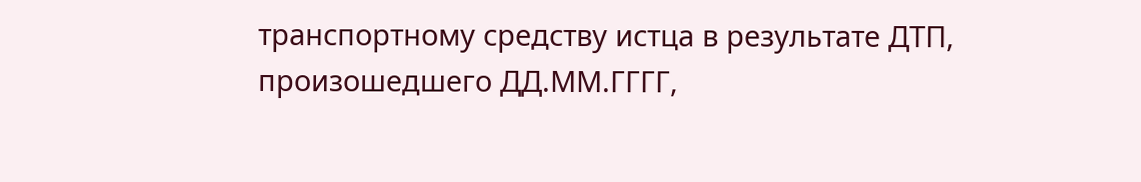транспортному средству истца в результате ДТП, произошедшего ДД.ММ.ГГГГ,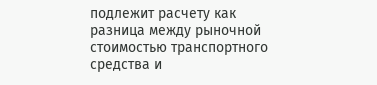подлежит расчету как разница между рыночной стоимостью транспортного средства и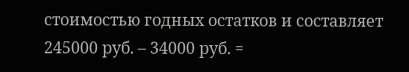стоимостью годных остатков и составляет 245000 руб. – 34000 руб. =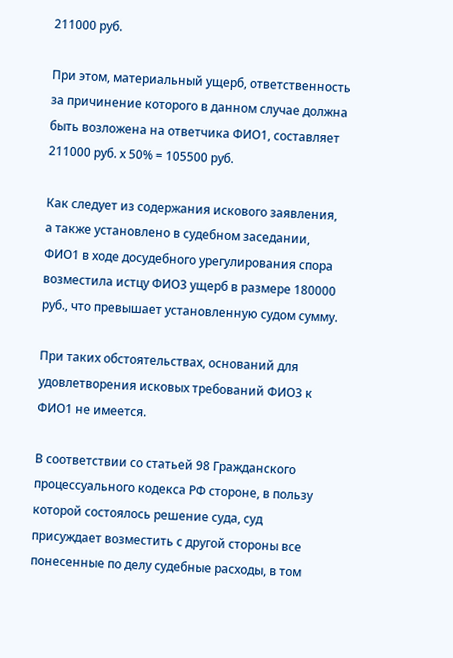211000 руб.

При этом, материальный ущерб, ответственность за причинение которого в данном случае должна быть возложена на ответчика ФИО1, составляет 211000 руб. х 50% = 105500 руб.

Как следует из содержания искового заявления, а также установлено в судебном заседании, ФИО1 в ходе досудебного урегулирования спора возместила истцу ФИО3 ущерб в размере 180000 руб., что превышает установленную судом сумму.

При таких обстоятельствах, оснований для удовлетворения исковых требований ФИО3 к ФИО1 не имеется.

В соответствии со статьей 98 Гражданского процессуального кодекса РФ стороне, в пользу которой состоялось решение суда, суд присуждает возместить с другой стороны все понесенные по делу судебные расходы, в том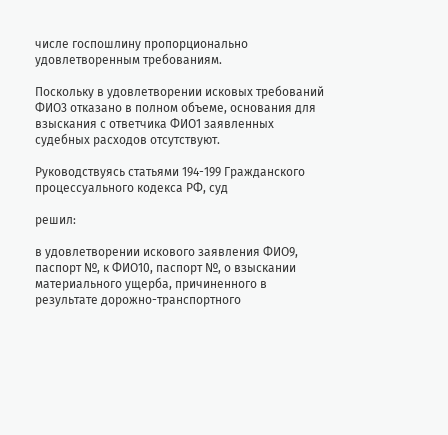числе госпошлину пропорционально удовлетворенным требованиям.

Поскольку в удовлетворении исковых требований ФИО3 отказано в полном объеме, основания для взыскания с ответчика ФИО1 заявленных судебных расходов отсутствуют.

Руководствуясь статьями 194-199 Гражданского процессуального кодекса РФ, суд

решил:

в удовлетворении искового заявления ФИО9, паспорт №, к ФИО10, паспорт №, о взыскании материального ущерба, причиненного в результате дорожно-транспортного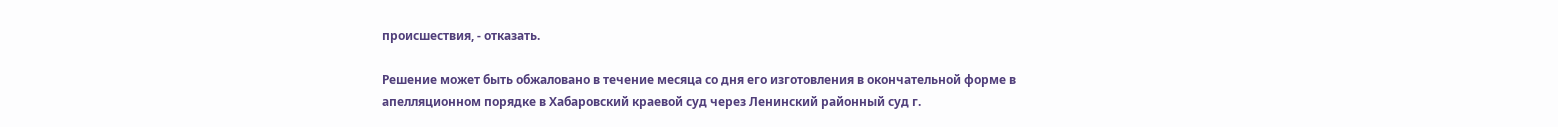происшествия, - отказать.

Решение может быть обжаловано в течение месяца со дня его изготовления в окончательной форме в апелляционном порядке в Хабаровский краевой суд через Ленинский районный суд г.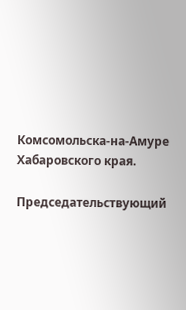Комсомольска-на-Амуре Хабаровского края.

Председательствующий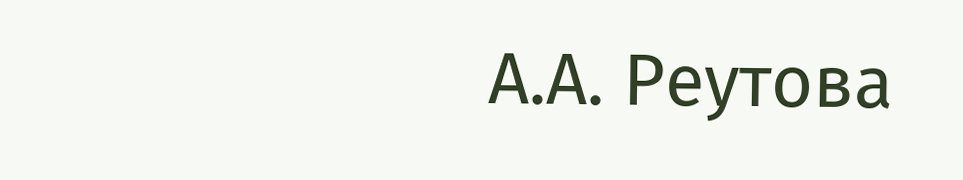А.А. Реутова